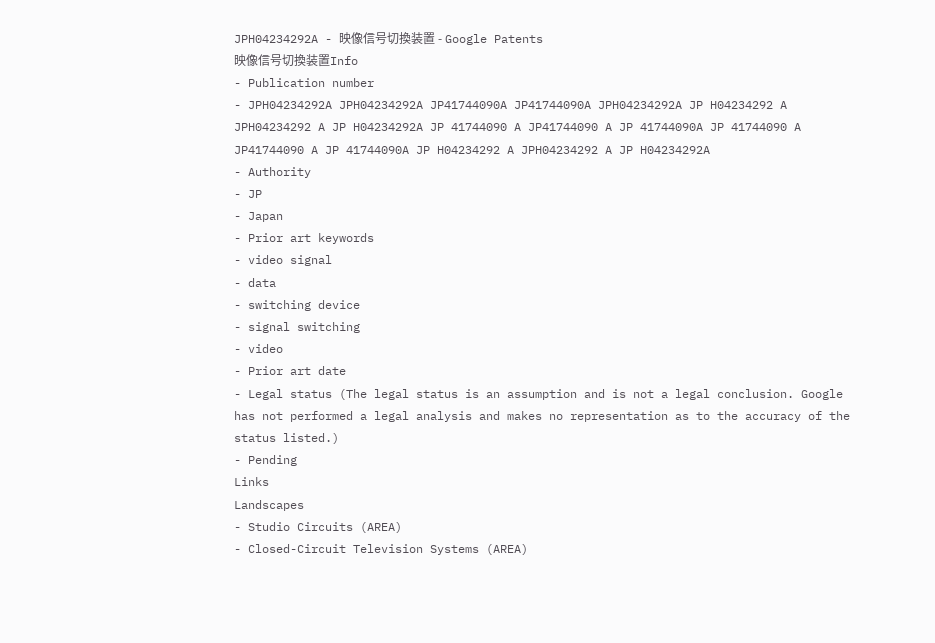JPH04234292A - 映像信号切換装置 - Google Patents
映像信号切換装置Info
- Publication number
- JPH04234292A JPH04234292A JP41744090A JP41744090A JPH04234292A JP H04234292 A JPH04234292 A JP H04234292A JP 41744090 A JP41744090 A JP 41744090A JP 41744090 A JP41744090 A JP 41744090A JP H04234292 A JPH04234292 A JP H04234292A
- Authority
- JP
- Japan
- Prior art keywords
- video signal
- data
- switching device
- signal switching
- video
- Prior art date
- Legal status (The legal status is an assumption and is not a legal conclusion. Google has not performed a legal analysis and makes no representation as to the accuracy of the status listed.)
- Pending
Links
Landscapes
- Studio Circuits (AREA)
- Closed-Circuit Television Systems (AREA)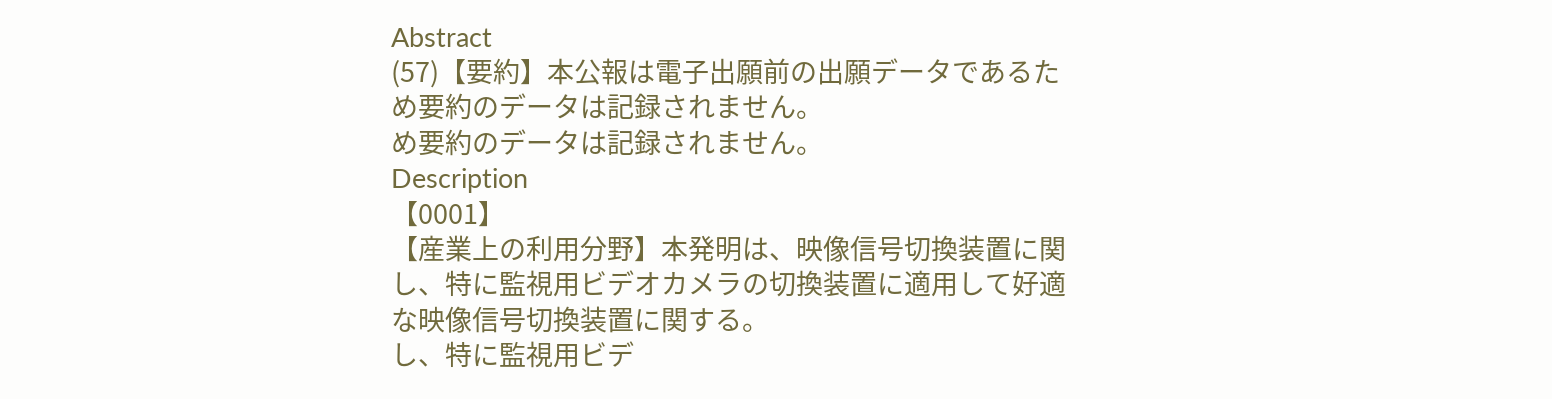Abstract
(57)【要約】本公報は電子出願前の出願データであるた
め要約のデータは記録されません。
め要約のデータは記録されません。
Description
【0001】
【産業上の利用分野】本発明は、映像信号切換装置に関
し、特に監視用ビデオカメラの切換装置に適用して好適
な映像信号切換装置に関する。
し、特に監視用ビデ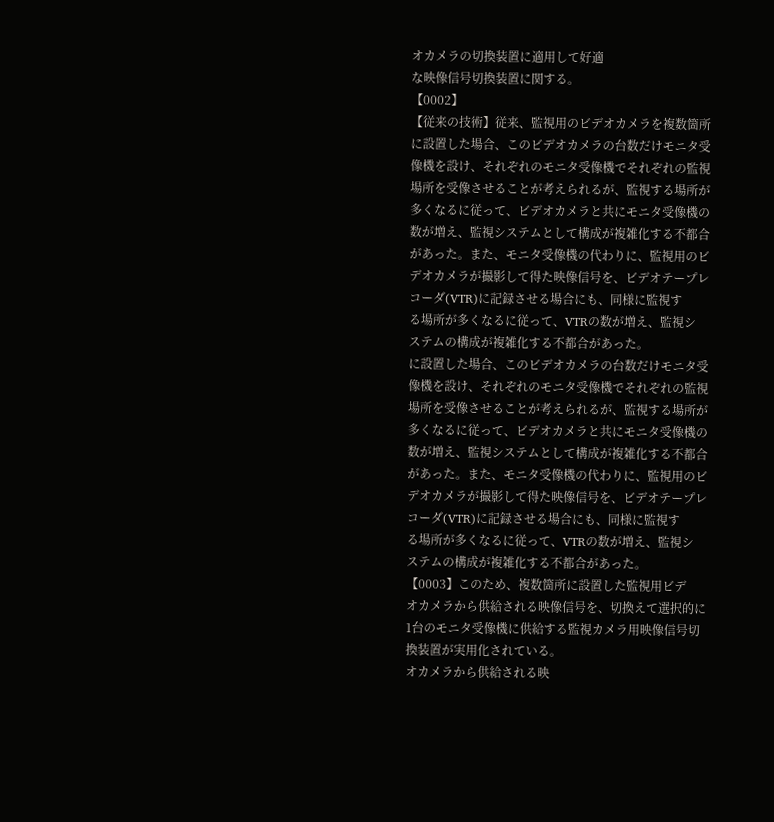オカメラの切換装置に適用して好適
な映像信号切換装置に関する。
【0002】
【従来の技術】従来、監視用のビデオカメラを複数箇所
に設置した場合、このビデオカメラの台数だけモニタ受
像機を設け、それぞれのモニタ受像機でそれぞれの監視
場所を受像させることが考えられるが、監視する場所が
多くなるに従って、ビデオカメラと共にモニタ受像機の
数が増え、監視システムとして構成が複雑化する不都合
があった。また、モニタ受像機の代わりに、監視用のビ
デオカメラが撮影して得た映像信号を、ビデオテープレ
コーダ(VTR)に記録させる場合にも、同様に監視す
る場所が多くなるに従って、VTRの数が増え、監視シ
ステムの構成が複雑化する不都合があった。
に設置した場合、このビデオカメラの台数だけモニタ受
像機を設け、それぞれのモニタ受像機でそれぞれの監視
場所を受像させることが考えられるが、監視する場所が
多くなるに従って、ビデオカメラと共にモニタ受像機の
数が増え、監視システムとして構成が複雑化する不都合
があった。また、モニタ受像機の代わりに、監視用のビ
デオカメラが撮影して得た映像信号を、ビデオテープレ
コーダ(VTR)に記録させる場合にも、同様に監視す
る場所が多くなるに従って、VTRの数が増え、監視シ
ステムの構成が複雑化する不都合があった。
【0003】このため、複数箇所に設置した監視用ビデ
オカメラから供給される映像信号を、切換えて選択的に
1台のモニタ受像機に供給する監視カメラ用映像信号切
換装置が実用化されている。
オカメラから供給される映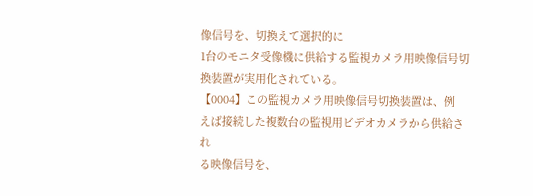像信号を、切換えて選択的に
1台のモニタ受像機に供給する監視カメラ用映像信号切
換装置が実用化されている。
【0004】この監視カメラ用映像信号切換装置は、例
えば接続した複数台の監視用ビデオカメラから供給され
る映像信号を、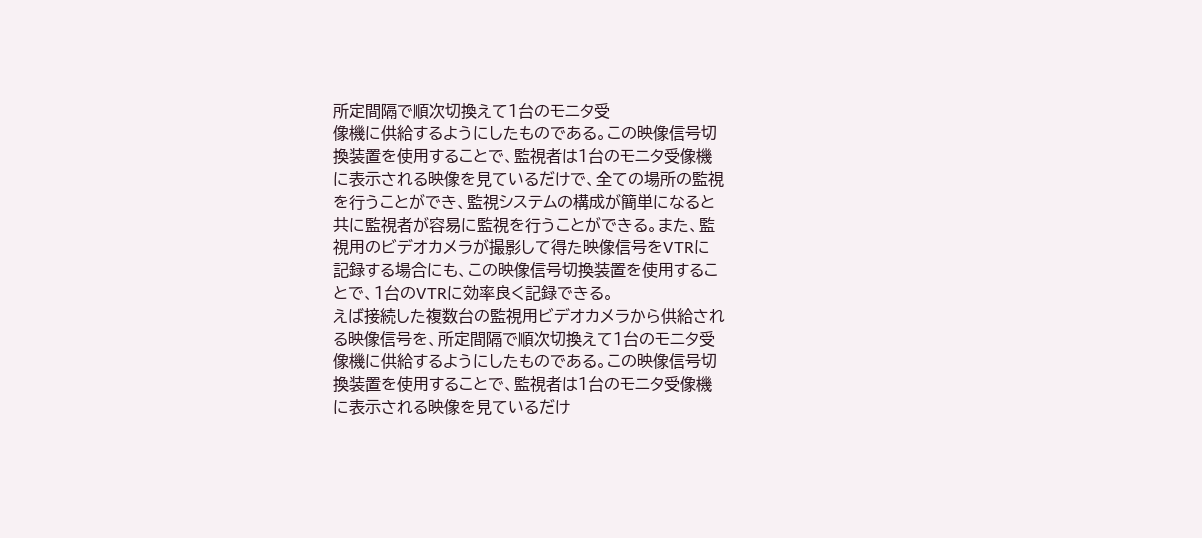所定間隔で順次切換えて1台のモニタ受
像機に供給するようにしたものである。この映像信号切
換装置を使用することで、監視者は1台のモニタ受像機
に表示される映像を見ているだけで、全ての場所の監視
を行うことができ、監視システムの構成が簡単になると
共に監視者が容易に監視を行うことができる。また、監
視用のビデオカメラが撮影して得た映像信号をVTRに
記録する場合にも、この映像信号切換装置を使用するこ
とで、1台のVTRに効率良く記録できる。
えば接続した複数台の監視用ビデオカメラから供給され
る映像信号を、所定間隔で順次切換えて1台のモニタ受
像機に供給するようにしたものである。この映像信号切
換装置を使用することで、監視者は1台のモニタ受像機
に表示される映像を見ているだけ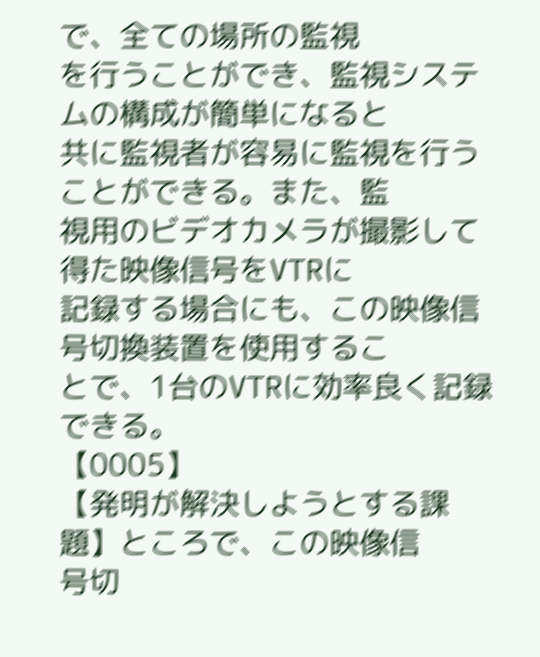で、全ての場所の監視
を行うことができ、監視システムの構成が簡単になると
共に監視者が容易に監視を行うことができる。また、監
視用のビデオカメラが撮影して得た映像信号をVTRに
記録する場合にも、この映像信号切換装置を使用するこ
とで、1台のVTRに効率良く記録できる。
【0005】
【発明が解決しようとする課題】ところで、この映像信
号切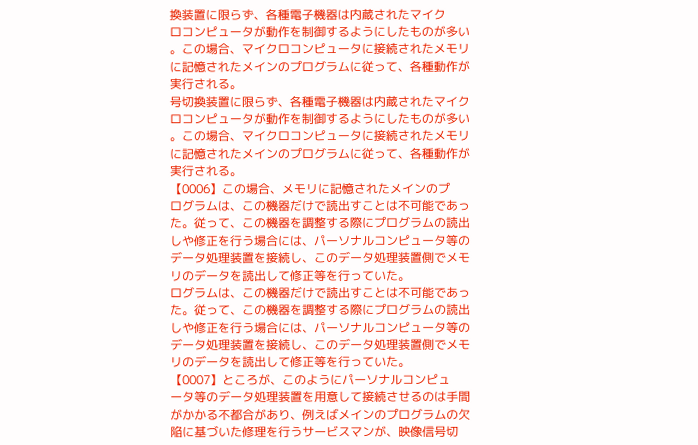換装置に限らず、各種電子機器は内蔵されたマイク
ロコンピュータが動作を制御するようにしたものが多い
。この場合、マイクロコンピュータに接続されたメモリ
に記憶されたメインのプログラムに従って、各種動作が
実行される。
号切換装置に限らず、各種電子機器は内蔵されたマイク
ロコンピュータが動作を制御するようにしたものが多い
。この場合、マイクロコンピュータに接続されたメモリ
に記憶されたメインのプログラムに従って、各種動作が
実行される。
【0006】この場合、メモリに記憶されたメインのプ
ログラムは、この機器だけで読出すことは不可能であっ
た。従って、この機器を調整する際にプログラムの読出
しや修正を行う場合には、パーソナルコンピュータ等の
データ処理装置を接続し、このデータ処理装置側でメモ
リのデータを読出して修正等を行っていた。
ログラムは、この機器だけで読出すことは不可能であっ
た。従って、この機器を調整する際にプログラムの読出
しや修正を行う場合には、パーソナルコンピュータ等の
データ処理装置を接続し、このデータ処理装置側でメモ
リのデータを読出して修正等を行っていた。
【0007】ところが、このようにパーソナルコンピュ
ータ等のデータ処理装置を用意して接続させるのは手間
がかかる不都合があり、例えばメインのプログラムの欠
陥に基づいた修理を行うサービスマンが、映像信号切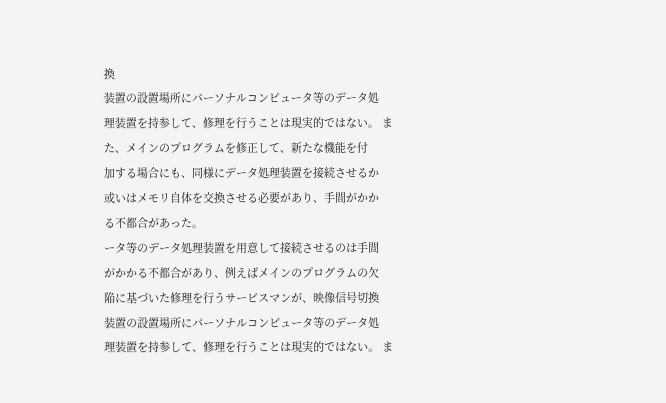換
装置の設置場所にパーソナルコンピュータ等のデータ処
理装置を持参して、修理を行うことは現実的ではない。 また、メインのプログラムを修正して、新たな機能を付
加する場合にも、同様にデータ処理装置を接続させるか
或いはメモリ自体を交換させる必要があり、手間がかか
る不都合があった。
ータ等のデータ処理装置を用意して接続させるのは手間
がかかる不都合があり、例えばメインのプログラムの欠
陥に基づいた修理を行うサービスマンが、映像信号切換
装置の設置場所にパーソナルコンピュータ等のデータ処
理装置を持参して、修理を行うことは現実的ではない。 ま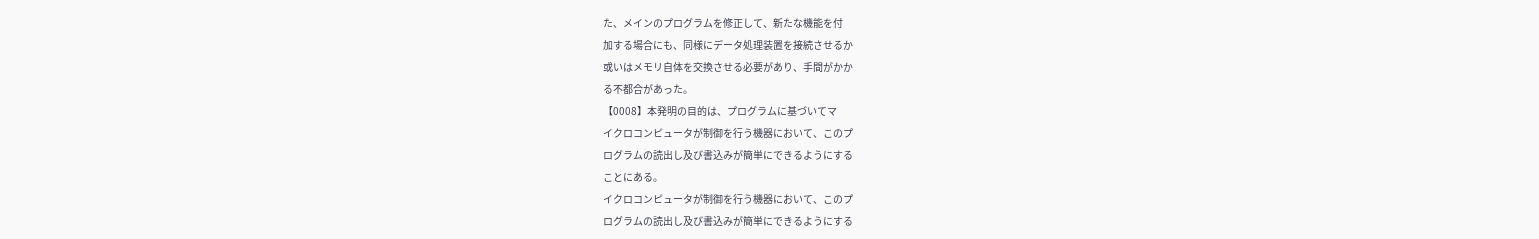た、メインのプログラムを修正して、新たな機能を付
加する場合にも、同様にデータ処理装置を接続させるか
或いはメモリ自体を交換させる必要があり、手間がかか
る不都合があった。
【0008】本発明の目的は、プログラムに基づいてマ
イクロコンピュータが制御を行う機器において、このプ
ログラムの読出し及び書込みが簡単にできるようにする
ことにある。
イクロコンピュータが制御を行う機器において、このプ
ログラムの読出し及び書込みが簡単にできるようにする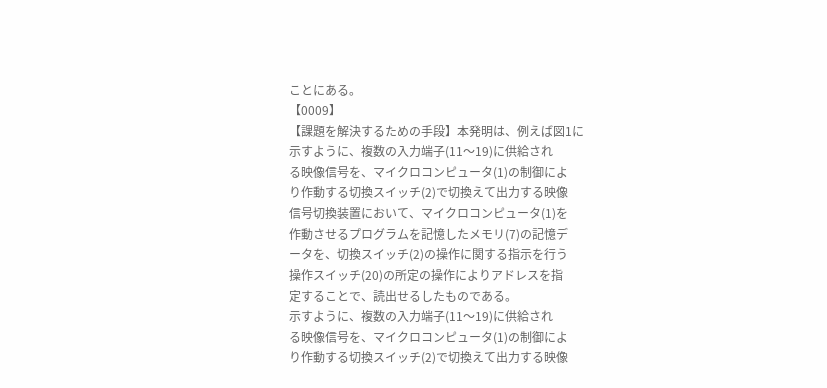ことにある。
【0009】
【課題を解決するための手段】本発明は、例えば図1に
示すように、複数の入力端子(11〜19)に供給され
る映像信号を、マイクロコンピュータ(1)の制御によ
り作動する切換スイッチ(2)で切換えて出力する映像
信号切換装置において、マイクロコンピュータ(1)を
作動させるプログラムを記憶したメモリ(7)の記憶デ
ータを、切換スイッチ(2)の操作に関する指示を行う
操作スイッチ(20)の所定の操作によりアドレスを指
定することで、読出せるしたものである。
示すように、複数の入力端子(11〜19)に供給され
る映像信号を、マイクロコンピュータ(1)の制御によ
り作動する切換スイッチ(2)で切換えて出力する映像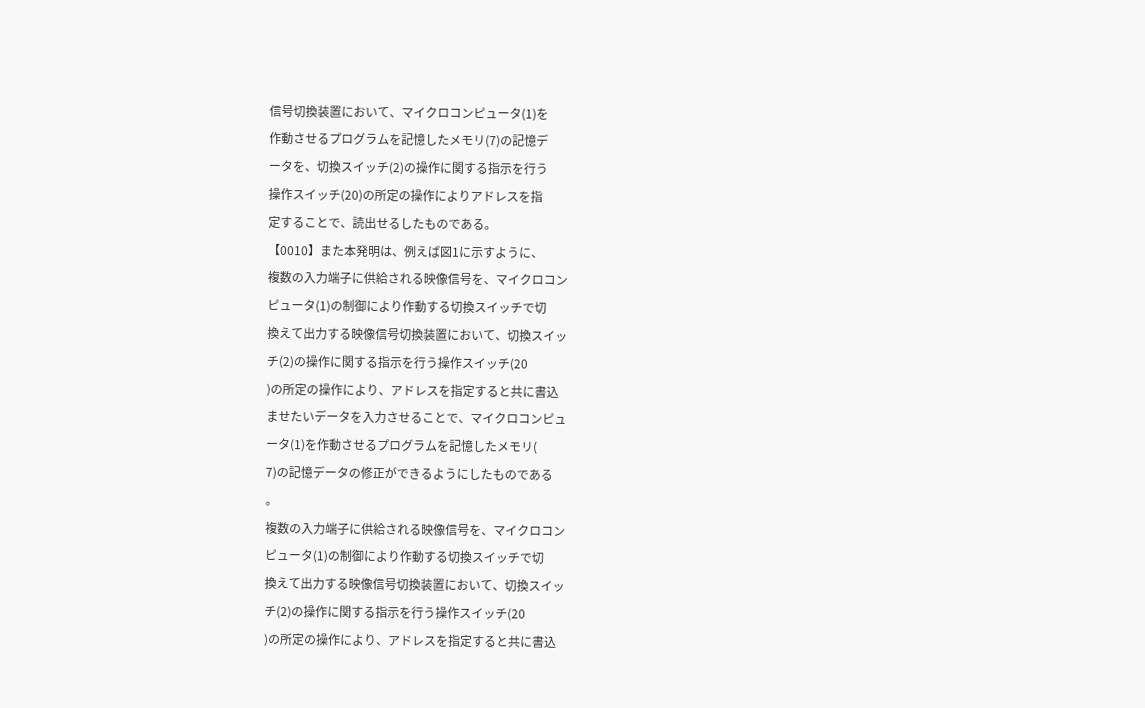信号切換装置において、マイクロコンピュータ(1)を
作動させるプログラムを記憶したメモリ(7)の記憶デ
ータを、切換スイッチ(2)の操作に関する指示を行う
操作スイッチ(20)の所定の操作によりアドレスを指
定することで、読出せるしたものである。
【0010】また本発明は、例えば図1に示すように、
複数の入力端子に供給される映像信号を、マイクロコン
ピュータ(1)の制御により作動する切換スイッチで切
換えて出力する映像信号切換装置において、切換スイッ
チ(2)の操作に関する指示を行う操作スイッチ(20
)の所定の操作により、アドレスを指定すると共に書込
ませたいデータを入力させることで、マイクロコンピュ
ータ(1)を作動させるプログラムを記憶したメモリ(
7)の記憶データの修正ができるようにしたものである
。
複数の入力端子に供給される映像信号を、マイクロコン
ピュータ(1)の制御により作動する切換スイッチで切
換えて出力する映像信号切換装置において、切換スイッ
チ(2)の操作に関する指示を行う操作スイッチ(20
)の所定の操作により、アドレスを指定すると共に書込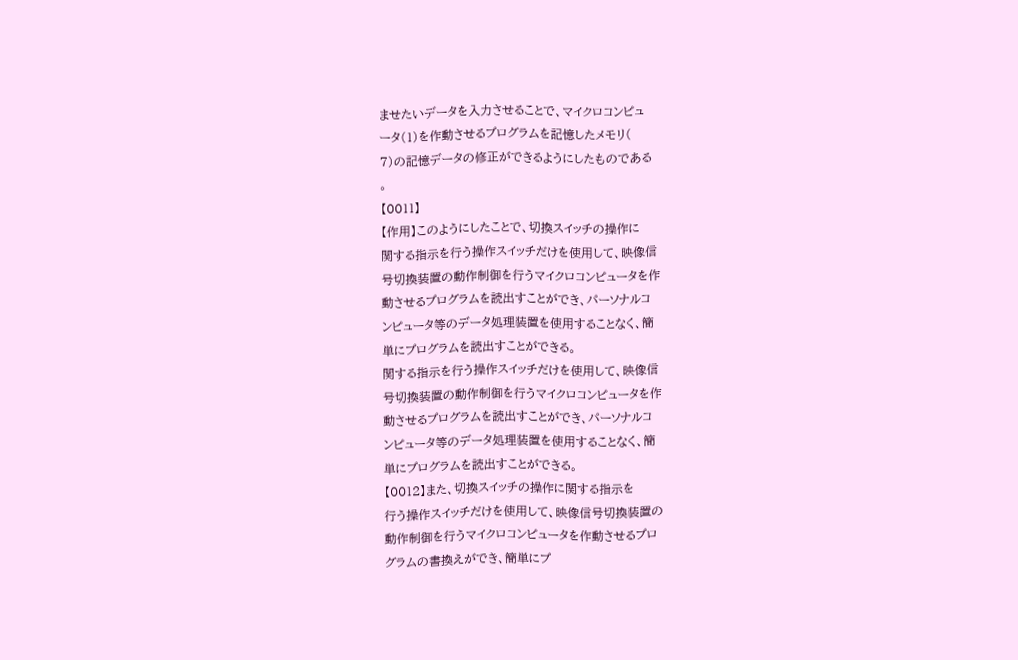ませたいデータを入力させることで、マイクロコンピュ
ータ(1)を作動させるプログラムを記憶したメモリ(
7)の記憶データの修正ができるようにしたものである
。
【0011】
【作用】このようにしたことで、切換スイッチの操作に
関する指示を行う操作スイッチだけを使用して、映像信
号切換装置の動作制御を行うマイクロコンピュータを作
動させるプログラムを読出すことができ、パーソナルコ
ンピュータ等のデータ処理装置を使用することなく、簡
単にプログラムを読出すことができる。
関する指示を行う操作スイッチだけを使用して、映像信
号切換装置の動作制御を行うマイクロコンピュータを作
動させるプログラムを読出すことができ、パーソナルコ
ンピュータ等のデータ処理装置を使用することなく、簡
単にプログラムを読出すことができる。
【0012】また、切換スイッチの操作に関する指示を
行う操作スイッチだけを使用して、映像信号切換装置の
動作制御を行うマイクロコンピュータを作動させるプロ
グラムの書換えができ、簡単にプ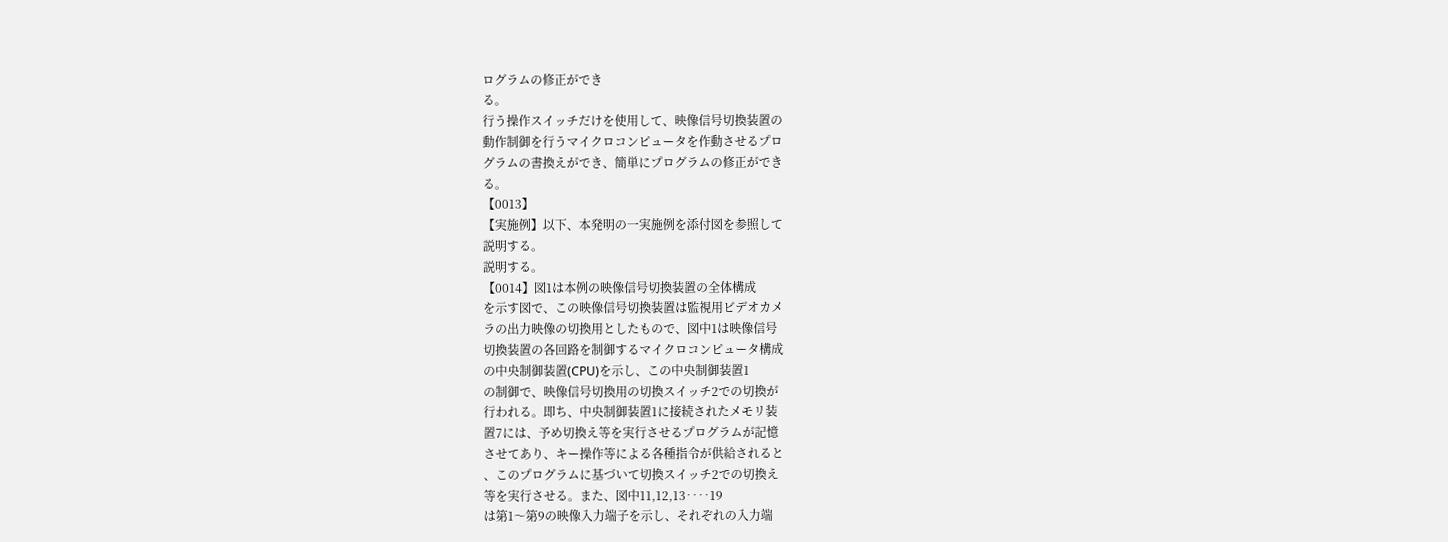ログラムの修正ができ
る。
行う操作スイッチだけを使用して、映像信号切換装置の
動作制御を行うマイクロコンピュータを作動させるプロ
グラムの書換えができ、簡単にプログラムの修正ができ
る。
【0013】
【実施例】以下、本発明の一実施例を添付図を参照して
説明する。
説明する。
【0014】図1は本例の映像信号切換装置の全体構成
を示す図で、この映像信号切換装置は監視用ビデオカメ
ラの出力映像の切換用としたもので、図中1は映像信号
切換装置の各回路を制御するマイクロコンピュータ構成
の中央制御装置(CPU)を示し、この中央制御装置1
の制御で、映像信号切換用の切換スイッチ2での切換が
行われる。即ち、中央制御装置1に接続されたメモリ装
置7には、予め切換え等を実行させるプログラムが記憶
させてあり、キー操作等による各種指令が供給されると
、このプログラムに基づいて切換スイッチ2での切換え
等を実行させる。また、図中11,12,13‥‥19
は第1〜第9の映像入力端子を示し、それぞれの入力端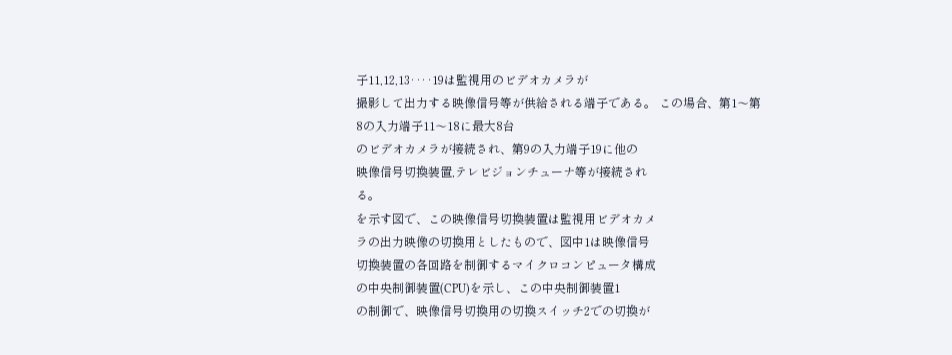子11,12,13‥‥19は監視用のビデオカメラが
撮影して出力する映像信号等が供給される端子である。 この場合、第1〜第8の入力端子11〜18に最大8台
のビデオカメラが接続され、第9の入力端子19に他の
映像信号切換装置,テレビジョンチューナ等が接続され
る。
を示す図で、この映像信号切換装置は監視用ビデオカメ
ラの出力映像の切換用としたもので、図中1は映像信号
切換装置の各回路を制御するマイクロコンピュータ構成
の中央制御装置(CPU)を示し、この中央制御装置1
の制御で、映像信号切換用の切換スイッチ2での切換が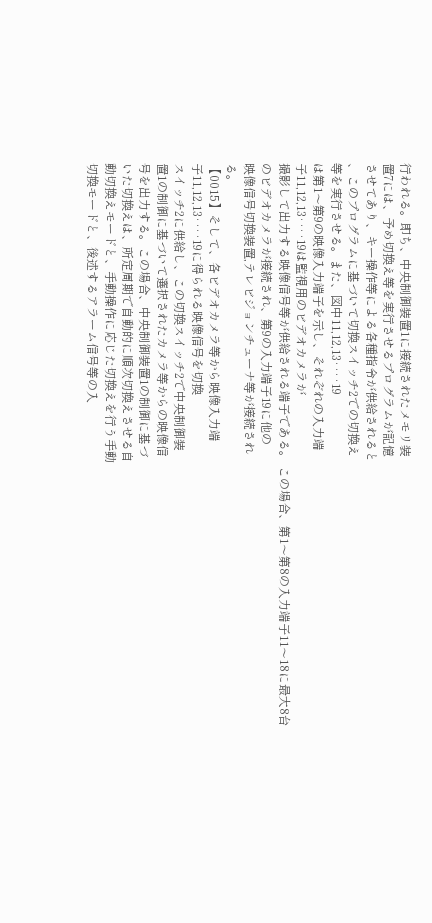行われる。即ち、中央制御装置1に接続されたメモリ装
置7には、予め切換え等を実行させるプログラムが記憶
させてあり、キー操作等による各種指令が供給されると
、このプログラムに基づいて切換スイッチ2での切換え
等を実行させる。また、図中11,12,13‥‥19
は第1〜第9の映像入力端子を示し、それぞれの入力端
子11,12,13‥‥19は監視用のビデオカメラが
撮影して出力する映像信号等が供給される端子である。 この場合、第1〜第8の入力端子11〜18に最大8台
のビデオカメラが接続され、第9の入力端子19に他の
映像信号切換装置,テレビジョンチューナ等が接続され
る。
【0015】そして、各ビデオカメラ等から映像入力端
子11,12,13‥‥19に得られる映像信号を切換
スイッチ2に供給し、この切換スイッチ2で中央制御装
置1の制御に基づいて選択されたカメラ等からの映像信
号を出力する。この場合、中央制御装置1の制御に基づ
いた切換えは、所定周期で自動的に順次切換えさせる自
動切換えモードと、手動操作に応じた切換えを行う手動
切換モードと、後述するアラーム信号等の入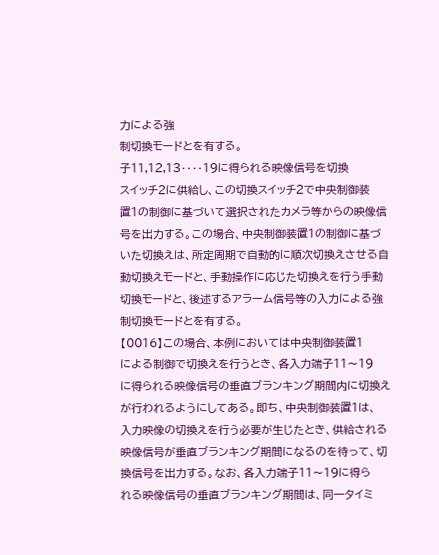力による強
制切換モードとを有する。
子11,12,13‥‥19に得られる映像信号を切換
スイッチ2に供給し、この切換スイッチ2で中央制御装
置1の制御に基づいて選択されたカメラ等からの映像信
号を出力する。この場合、中央制御装置1の制御に基づ
いた切換えは、所定周期で自動的に順次切換えさせる自
動切換えモードと、手動操作に応じた切換えを行う手動
切換モードと、後述するアラーム信号等の入力による強
制切換モードとを有する。
【0016】この場合、本例においては中央制御装置1
による制御で切換えを行うとき、各入力端子11〜19
に得られる映像信号の垂直ブランキング期間内に切換え
が行われるようにしてある。即ち、中央制御装置1は、
入力映像の切換えを行う必要が生じたとき、供給される
映像信号が垂直ブランキング期間になるのを待って、切
換信号を出力する。なお、各入力端子11〜19に得ら
れる映像信号の垂直ブランキング期間は、同一タイミ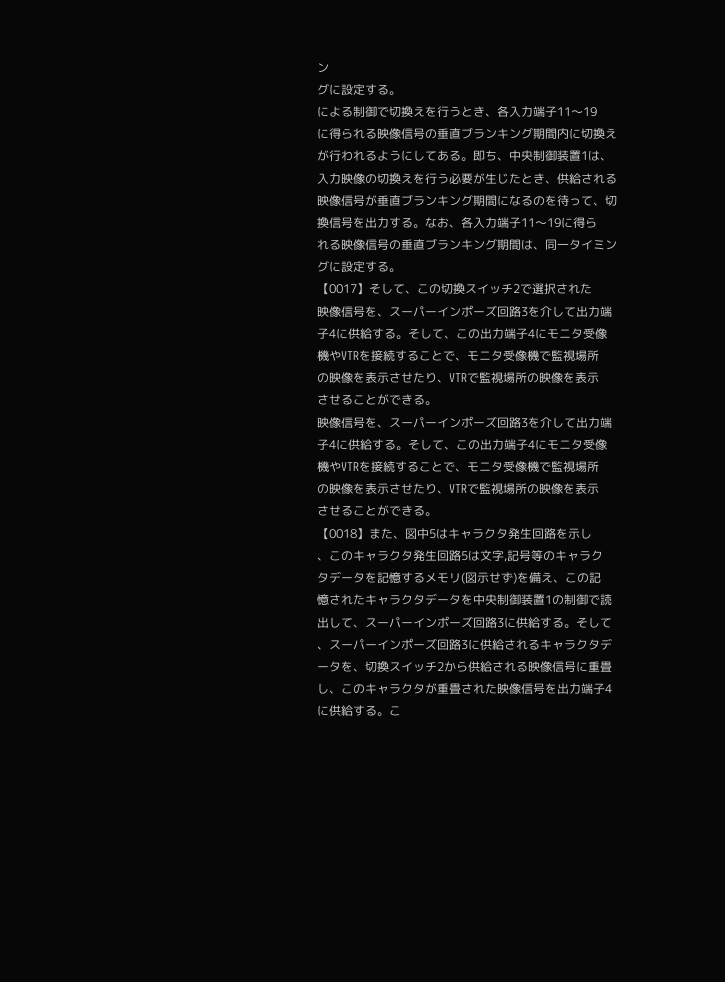ン
グに設定する。
による制御で切換えを行うとき、各入力端子11〜19
に得られる映像信号の垂直ブランキング期間内に切換え
が行われるようにしてある。即ち、中央制御装置1は、
入力映像の切換えを行う必要が生じたとき、供給される
映像信号が垂直ブランキング期間になるのを待って、切
換信号を出力する。なお、各入力端子11〜19に得ら
れる映像信号の垂直ブランキング期間は、同一タイミン
グに設定する。
【0017】そして、この切換スイッチ2で選択された
映像信号を、スーパーインポーズ回路3を介して出力端
子4に供給する。そして、この出力端子4にモニタ受像
機やVTRを接続することで、モニタ受像機で監視場所
の映像を表示させたり、VTRで監視場所の映像を表示
させることができる。
映像信号を、スーパーインポーズ回路3を介して出力端
子4に供給する。そして、この出力端子4にモニタ受像
機やVTRを接続することで、モニタ受像機で監視場所
の映像を表示させたり、VTRで監視場所の映像を表示
させることができる。
【0018】また、図中5はキャラクタ発生回路を示し
、このキャラクタ発生回路5は文字,記号等のキャラク
タデータを記憶するメモリ(図示せず)を備え、この記
憶されたキャラクタデータを中央制御装置1の制御で読
出して、スーパーインポーズ回路3に供給する。そして
、スーパーインポーズ回路3に供給されるキャラクタデ
ータを、切換スイッチ2から供給される映像信号に重畳
し、このキャラクタが重畳された映像信号を出力端子4
に供給する。こ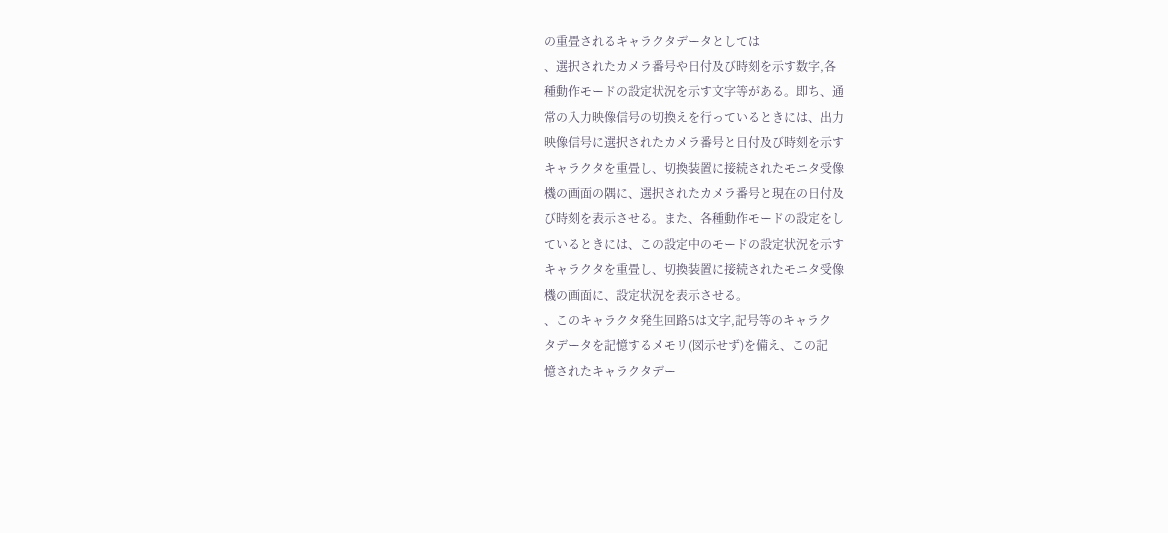の重畳されるキャラクタデータとしては
、選択されたカメラ番号や日付及び時刻を示す数字,各
種動作モードの設定状況を示す文字等がある。即ち、通
常の入力映像信号の切換えを行っているときには、出力
映像信号に選択されたカメラ番号と日付及び時刻を示す
キャラクタを重畳し、切換装置に接続されたモニタ受像
機の画面の隅に、選択されたカメラ番号と現在の日付及
び時刻を表示させる。また、各種動作モードの設定をし
ているときには、この設定中のモードの設定状況を示す
キャラクタを重畳し、切換装置に接続されたモニタ受像
機の画面に、設定状況を表示させる。
、このキャラクタ発生回路5は文字,記号等のキャラク
タデータを記憶するメモリ(図示せず)を備え、この記
憶されたキャラクタデー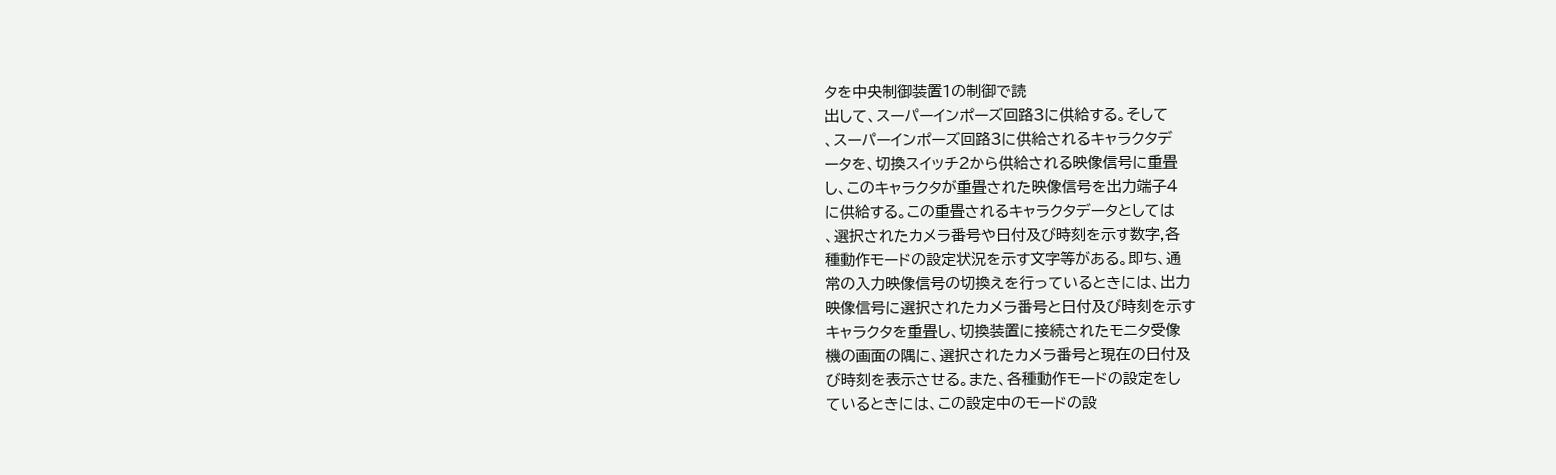タを中央制御装置1の制御で読
出して、スーパーインポーズ回路3に供給する。そして
、スーパーインポーズ回路3に供給されるキャラクタデ
ータを、切換スイッチ2から供給される映像信号に重畳
し、このキャラクタが重畳された映像信号を出力端子4
に供給する。この重畳されるキャラクタデータとしては
、選択されたカメラ番号や日付及び時刻を示す数字,各
種動作モードの設定状況を示す文字等がある。即ち、通
常の入力映像信号の切換えを行っているときには、出力
映像信号に選択されたカメラ番号と日付及び時刻を示す
キャラクタを重畳し、切換装置に接続されたモニタ受像
機の画面の隅に、選択されたカメラ番号と現在の日付及
び時刻を表示させる。また、各種動作モードの設定をし
ているときには、この設定中のモードの設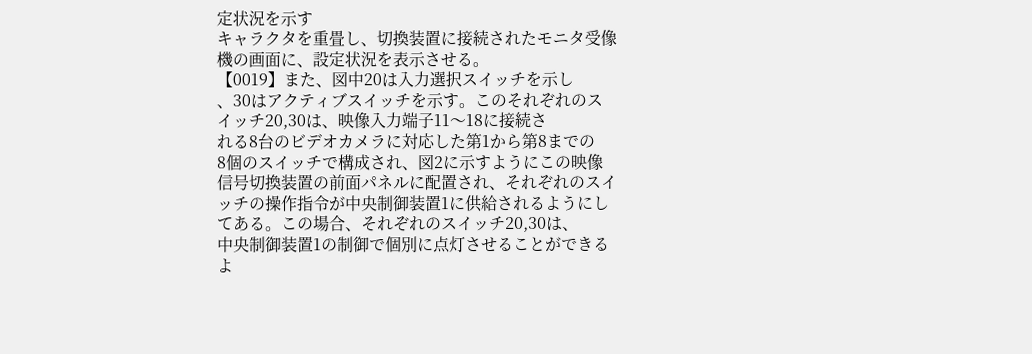定状況を示す
キャラクタを重畳し、切換装置に接続されたモニタ受像
機の画面に、設定状況を表示させる。
【0019】また、図中20は入力選択スイッチを示し
、30はアクティブスイッチを示す。このそれぞれのス
イッチ20,30は、映像入力端子11〜18に接続さ
れる8台のビデオカメラに対応した第1から第8までの
8個のスイッチで構成され、図2に示すようにこの映像
信号切換装置の前面パネルに配置され、それぞれのスイ
ッチの操作指令が中央制御装置1に供給されるようにし
てある。この場合、それぞれのスイッチ20,30は、
中央制御装置1の制御で個別に点灯させることができる
よ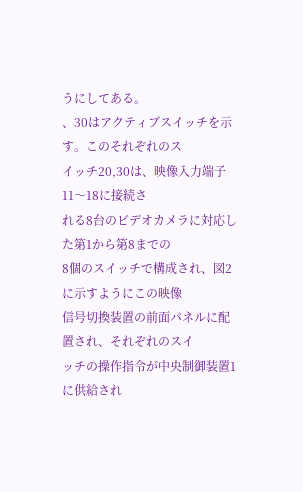うにしてある。
、30はアクティブスイッチを示す。このそれぞれのス
イッチ20,30は、映像入力端子11〜18に接続さ
れる8台のビデオカメラに対応した第1から第8までの
8個のスイッチで構成され、図2に示すようにこの映像
信号切換装置の前面パネルに配置され、それぞれのスイ
ッチの操作指令が中央制御装置1に供給され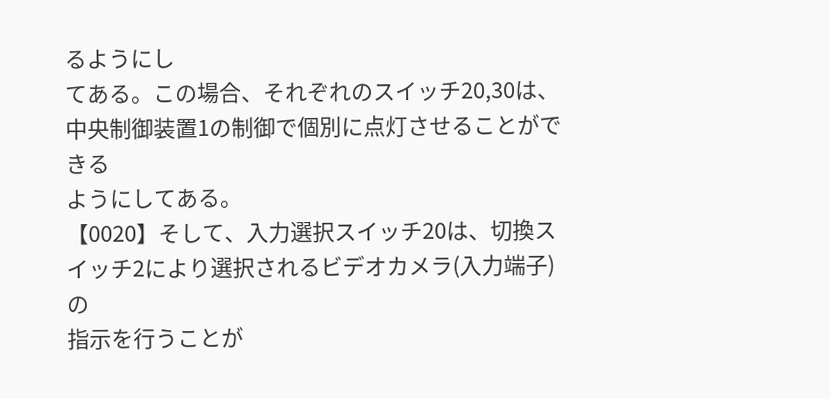るようにし
てある。この場合、それぞれのスイッチ20,30は、
中央制御装置1の制御で個別に点灯させることができる
ようにしてある。
【0020】そして、入力選択スイッチ20は、切換ス
イッチ2により選択されるビデオカメラ(入力端子)の
指示を行うことが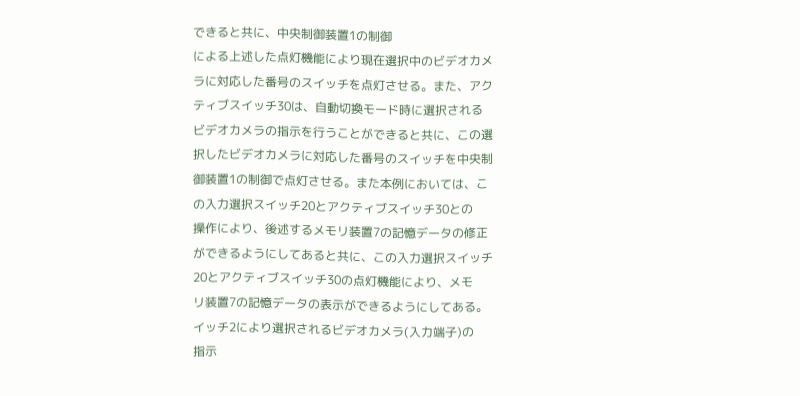できると共に、中央制御装置1の制御
による上述した点灯機能により現在選択中のビデオカメ
ラに対応した番号のスイッチを点灯させる。また、アク
ティブスイッチ30は、自動切換モード時に選択される
ビデオカメラの指示を行うことができると共に、この選
択したビデオカメラに対応した番号のスイッチを中央制
御装置1の制御で点灯させる。また本例においては、こ
の入力選択スイッチ20とアクティブスイッチ30との
操作により、後述するメモリ装置7の記憶データの修正
ができるようにしてあると共に、この入力選択スイッチ
20とアクティブスイッチ30の点灯機能により、メモ
リ装置7の記憶データの表示ができるようにしてある。
イッチ2により選択されるビデオカメラ(入力端子)の
指示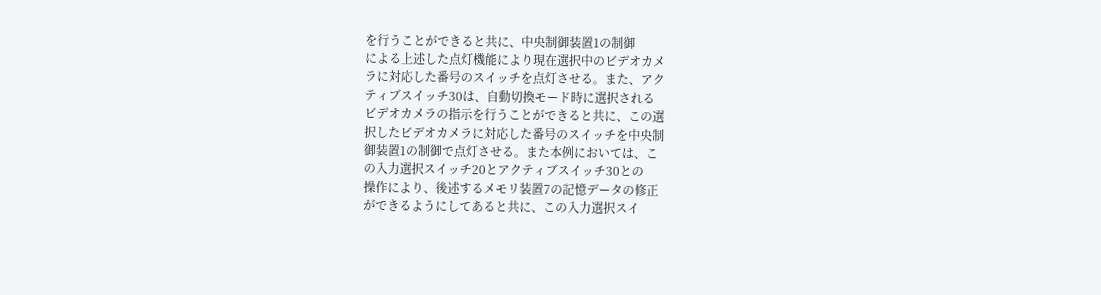を行うことができると共に、中央制御装置1の制御
による上述した点灯機能により現在選択中のビデオカメ
ラに対応した番号のスイッチを点灯させる。また、アク
ティブスイッチ30は、自動切換モード時に選択される
ビデオカメラの指示を行うことができると共に、この選
択したビデオカメラに対応した番号のスイッチを中央制
御装置1の制御で点灯させる。また本例においては、こ
の入力選択スイッチ20とアクティブスイッチ30との
操作により、後述するメモリ装置7の記憶データの修正
ができるようにしてあると共に、この入力選択スイ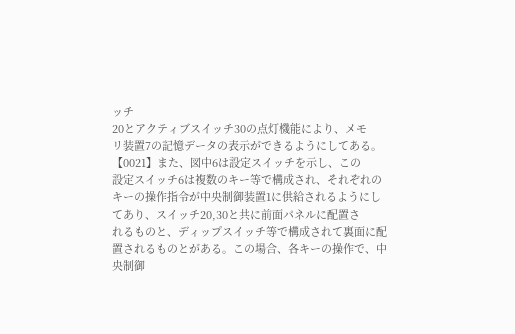ッチ
20とアクティブスイッチ30の点灯機能により、メモ
リ装置7の記憶データの表示ができるようにしてある。
【0021】また、図中6は設定スイッチを示し、この
設定スイッチ6は複数のキー等で構成され、それぞれの
キーの操作指令が中央制御装置1に供給されるようにし
てあり、スイッチ20,30と共に前面パネルに配置さ
れるものと、ディップスイッチ等で構成されて裏面に配
置されるものとがある。この場合、各キーの操作で、中
央制御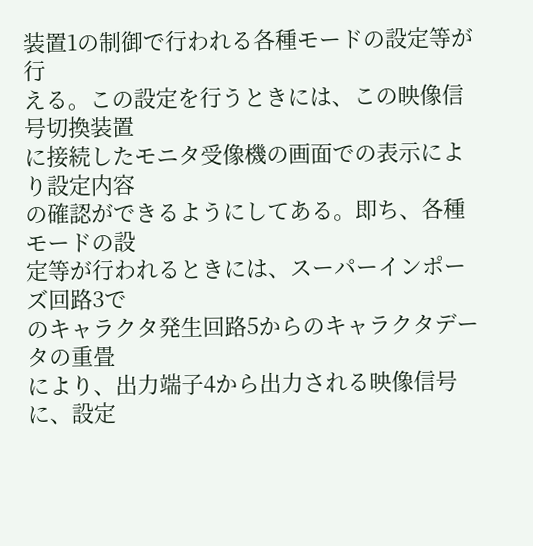装置1の制御で行われる各種モードの設定等が行
える。この設定を行うときには、この映像信号切換装置
に接続したモニタ受像機の画面での表示により設定内容
の確認ができるようにしてある。即ち、各種モードの設
定等が行われるときには、スーパーインポーズ回路3で
のキャラクタ発生回路5からのキャラクタデータの重畳
により、出力端子4から出力される映像信号に、設定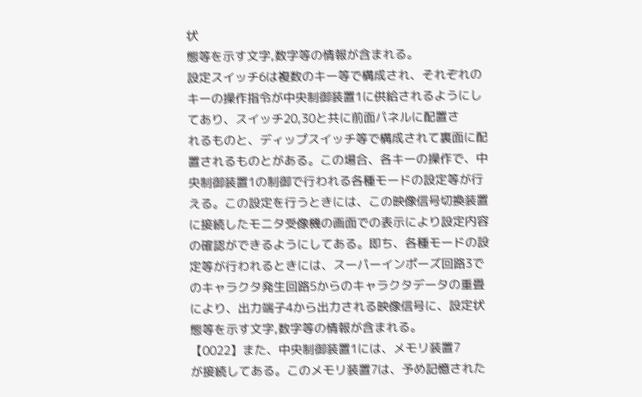状
態等を示す文字,数字等の情報が含まれる。
設定スイッチ6は複数のキー等で構成され、それぞれの
キーの操作指令が中央制御装置1に供給されるようにし
てあり、スイッチ20,30と共に前面パネルに配置さ
れるものと、ディップスイッチ等で構成されて裏面に配
置されるものとがある。この場合、各キーの操作で、中
央制御装置1の制御で行われる各種モードの設定等が行
える。この設定を行うときには、この映像信号切換装置
に接続したモニタ受像機の画面での表示により設定内容
の確認ができるようにしてある。即ち、各種モードの設
定等が行われるときには、スーパーインポーズ回路3で
のキャラクタ発生回路5からのキャラクタデータの重畳
により、出力端子4から出力される映像信号に、設定状
態等を示す文字,数字等の情報が含まれる。
【0022】また、中央制御装置1には、メモリ装置7
が接続してある。このメモリ装置7は、予め記憶された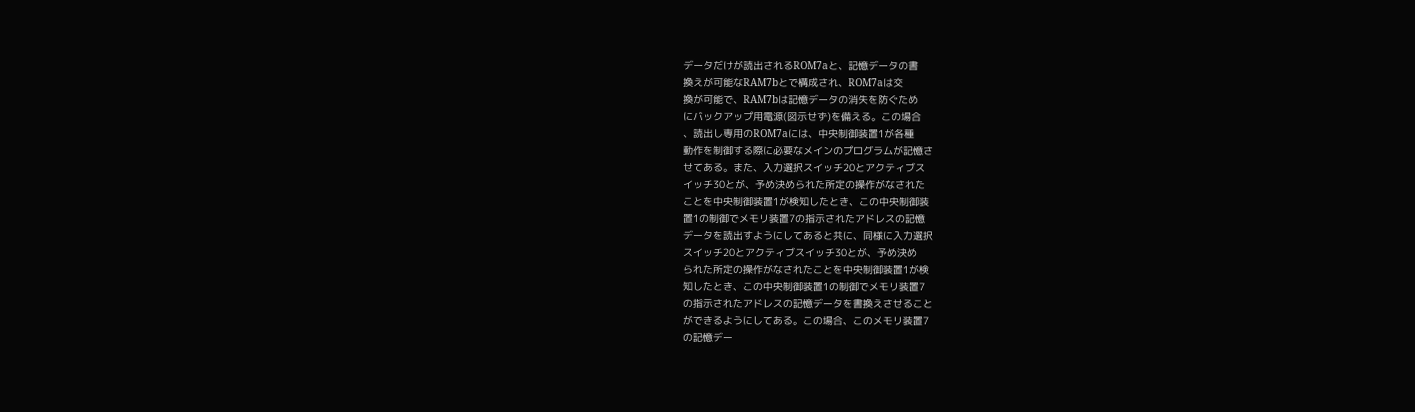データだけが読出されるROM7aと、記憶データの書
換えが可能なRAM7bとで構成され、ROM7aは交
換が可能で、RAM7bは記憶データの消失を防ぐため
にバックアップ用電源(図示せず)を備える。この場合
、読出し専用のROM7aには、中央制御装置1が各種
動作を制御する際に必要なメインのプログラムが記憶さ
せてある。また、入力選択スイッチ20とアクティブス
イッチ30とが、予め決められた所定の操作がなされた
ことを中央制御装置1が検知したとき、この中央制御装
置1の制御でメモリ装置7の指示されたアドレスの記憶
データを読出すようにしてあると共に、同様に入力選択
スイッチ20とアクティブスイッチ30とが、予め決め
られた所定の操作がなされたことを中央制御装置1が検
知したとき、この中央制御装置1の制御でメモリ装置7
の指示されたアドレスの記憶データを書換えさせること
ができるようにしてある。この場合、このメモリ装置7
の記憶デー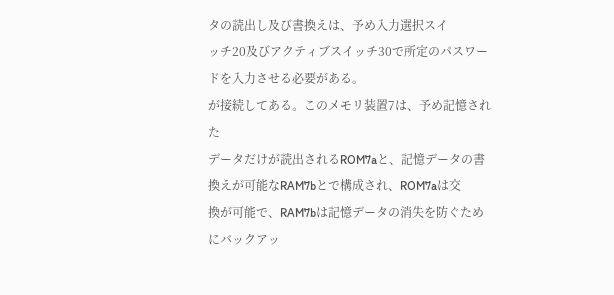タの読出し及び書換えは、予め入力選択スイ
ッチ20及びアクティブスイッチ30で所定のパスワー
ドを入力させる必要がある。
が接続してある。このメモリ装置7は、予め記憶された
データだけが読出されるROM7aと、記憶データの書
換えが可能なRAM7bとで構成され、ROM7aは交
換が可能で、RAM7bは記憶データの消失を防ぐため
にバックアッ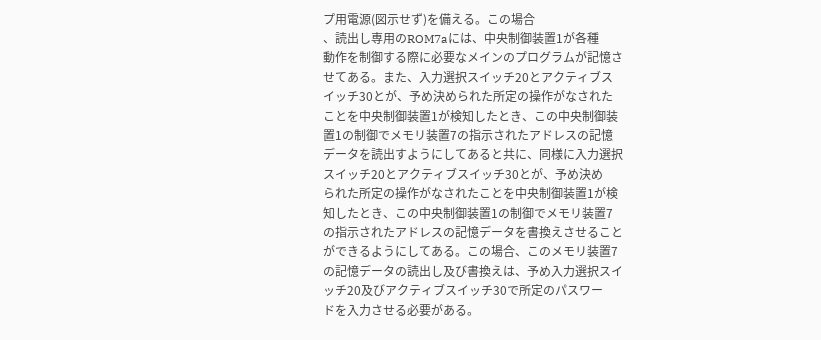プ用電源(図示せず)を備える。この場合
、読出し専用のROM7aには、中央制御装置1が各種
動作を制御する際に必要なメインのプログラムが記憶さ
せてある。また、入力選択スイッチ20とアクティブス
イッチ30とが、予め決められた所定の操作がなされた
ことを中央制御装置1が検知したとき、この中央制御装
置1の制御でメモリ装置7の指示されたアドレスの記憶
データを読出すようにしてあると共に、同様に入力選択
スイッチ20とアクティブスイッチ30とが、予め決め
られた所定の操作がなされたことを中央制御装置1が検
知したとき、この中央制御装置1の制御でメモリ装置7
の指示されたアドレスの記憶データを書換えさせること
ができるようにしてある。この場合、このメモリ装置7
の記憶データの読出し及び書換えは、予め入力選択スイ
ッチ20及びアクティブスイッチ30で所定のパスワー
ドを入力させる必要がある。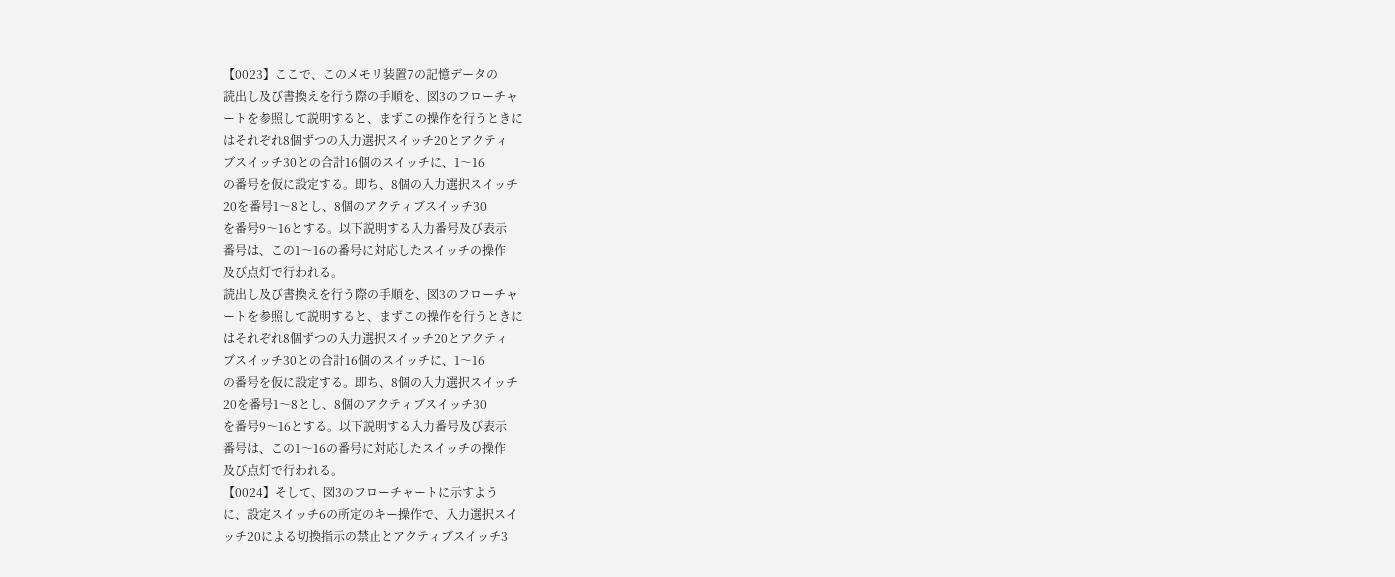【0023】ここで、このメモリ装置7の記憶データの
読出し及び書換えを行う際の手順を、図3のフローチャ
ートを参照して説明すると、まずこの操作を行うときに
はそれぞれ8個ずつの入力選択スイッチ20とアクティ
ブスイッチ30との合計16個のスイッチに、1〜16
の番号を仮に設定する。即ち、8個の入力選択スイッチ
20を番号1〜8とし、8個のアクティブスイッチ30
を番号9〜16とする。以下説明する入力番号及び表示
番号は、この1〜16の番号に対応したスイッチの操作
及び点灯で行われる。
読出し及び書換えを行う際の手順を、図3のフローチャ
ートを参照して説明すると、まずこの操作を行うときに
はそれぞれ8個ずつの入力選択スイッチ20とアクティ
ブスイッチ30との合計16個のスイッチに、1〜16
の番号を仮に設定する。即ち、8個の入力選択スイッチ
20を番号1〜8とし、8個のアクティブスイッチ30
を番号9〜16とする。以下説明する入力番号及び表示
番号は、この1〜16の番号に対応したスイッチの操作
及び点灯で行われる。
【0024】そして、図3のフローチャートに示すよう
に、設定スイッチ6の所定のキー操作で、入力選択スイ
ッチ20による切換指示の禁止とアクティブスイッチ3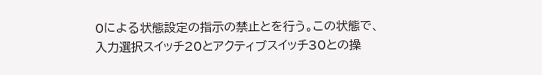0による状態設定の指示の禁止とを行う。この状態で、
入力選択スイッチ20とアクティブスイッチ30との操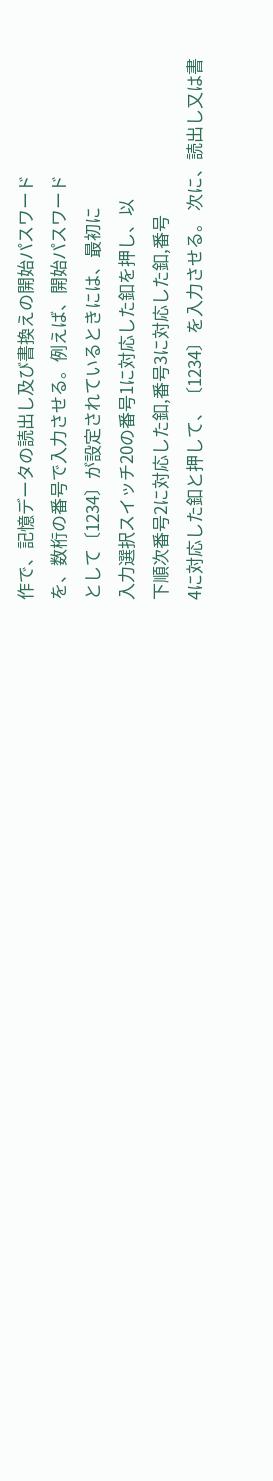作で、記憶データの読出し及び書換えの開始パスワード
を、数桁の番号で入力させる。例えば、開始パスワード
として〔1234〕が設定されているときには、最初に
入力選択スイッチ20の番号1に対応した釦を押し、以
下順次番号2に対応した釦,番号3に対応した釦,番号
4に対応した釦と押して、〔1234〕を入力させる。 次に、読出し又は書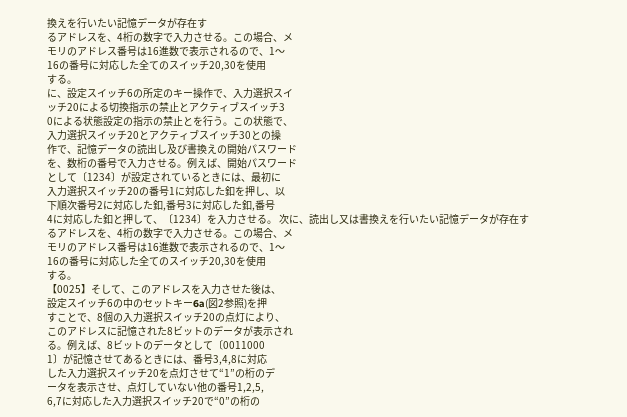換えを行いたい記憶データが存在す
るアドレスを、4桁の数字で入力させる。この場合、メ
モリのアドレス番号は16進数で表示されるので、1〜
16の番号に対応した全てのスイッチ20,30を使用
する。
に、設定スイッチ6の所定のキー操作で、入力選択スイ
ッチ20による切換指示の禁止とアクティブスイッチ3
0による状態設定の指示の禁止とを行う。この状態で、
入力選択スイッチ20とアクティブスイッチ30との操
作で、記憶データの読出し及び書換えの開始パスワード
を、数桁の番号で入力させる。例えば、開始パスワード
として〔1234〕が設定されているときには、最初に
入力選択スイッチ20の番号1に対応した釦を押し、以
下順次番号2に対応した釦,番号3に対応した釦,番号
4に対応した釦と押して、〔1234〕を入力させる。 次に、読出し又は書換えを行いたい記憶データが存在す
るアドレスを、4桁の数字で入力させる。この場合、メ
モリのアドレス番号は16進数で表示されるので、1〜
16の番号に対応した全てのスイッチ20,30を使用
する。
【0025】そして、このアドレスを入力させた後は、
設定スイッチ6の中のセットキー6a(図2参照)を押
すことで、8個の入力選択スイッチ20の点灯により、
このアドレスに記憶された8ビットのデータが表示され
る。例えば、8ビットのデータとして〔0011000
1〕が記憶させてあるときには、番号3,4,8に対応
した入力選択スイッチ20を点灯させて“1”の桁のデ
ータを表示させ、点灯していない他の番号1,2,5,
6,7に対応した入力選択スイッチ20で“0”の桁の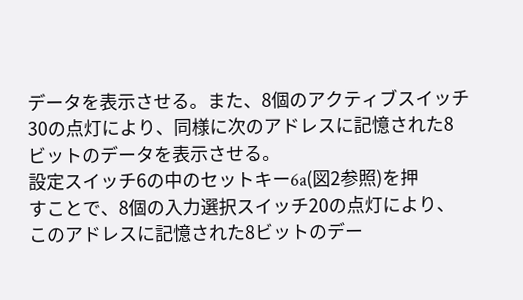データを表示させる。また、8個のアクティブスイッチ
30の点灯により、同様に次のアドレスに記憶された8
ビットのデータを表示させる。
設定スイッチ6の中のセットキー6a(図2参照)を押
すことで、8個の入力選択スイッチ20の点灯により、
このアドレスに記憶された8ビットのデー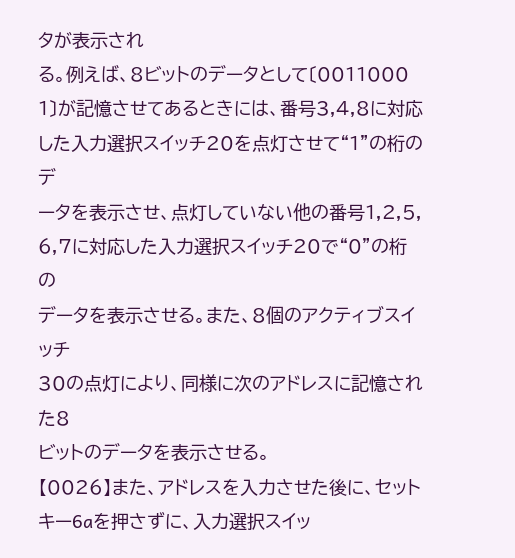タが表示され
る。例えば、8ビットのデータとして〔0011000
1〕が記憶させてあるときには、番号3,4,8に対応
した入力選択スイッチ20を点灯させて“1”の桁のデ
ータを表示させ、点灯していない他の番号1,2,5,
6,7に対応した入力選択スイッチ20で“0”の桁の
データを表示させる。また、8個のアクティブスイッチ
30の点灯により、同様に次のアドレスに記憶された8
ビットのデータを表示させる。
【0026】また、アドレスを入力させた後に、セット
キー6aを押さずに、入力選択スイッ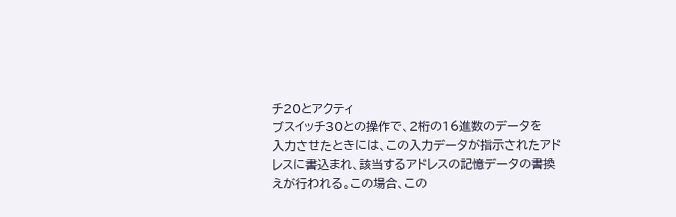チ20とアクティ
ブスイッチ30との操作で、2桁の16進数のデータを
入力させたときには、この入力データが指示されたアド
レスに書込まれ、該当するアドレスの記憶データの書換
えが行われる。この場合、この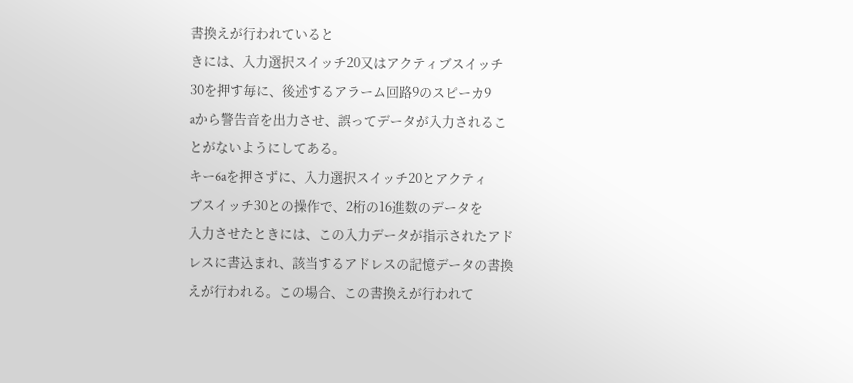書換えが行われていると
きには、入力選択スイッチ20又はアクティブスイッチ
30を押す毎に、後述するアラーム回路9のスピーカ9
aから警告音を出力させ、誤ってデータが入力されるこ
とがないようにしてある。
キー6aを押さずに、入力選択スイッチ20とアクティ
ブスイッチ30との操作で、2桁の16進数のデータを
入力させたときには、この入力データが指示されたアド
レスに書込まれ、該当するアドレスの記憶データの書換
えが行われる。この場合、この書換えが行われて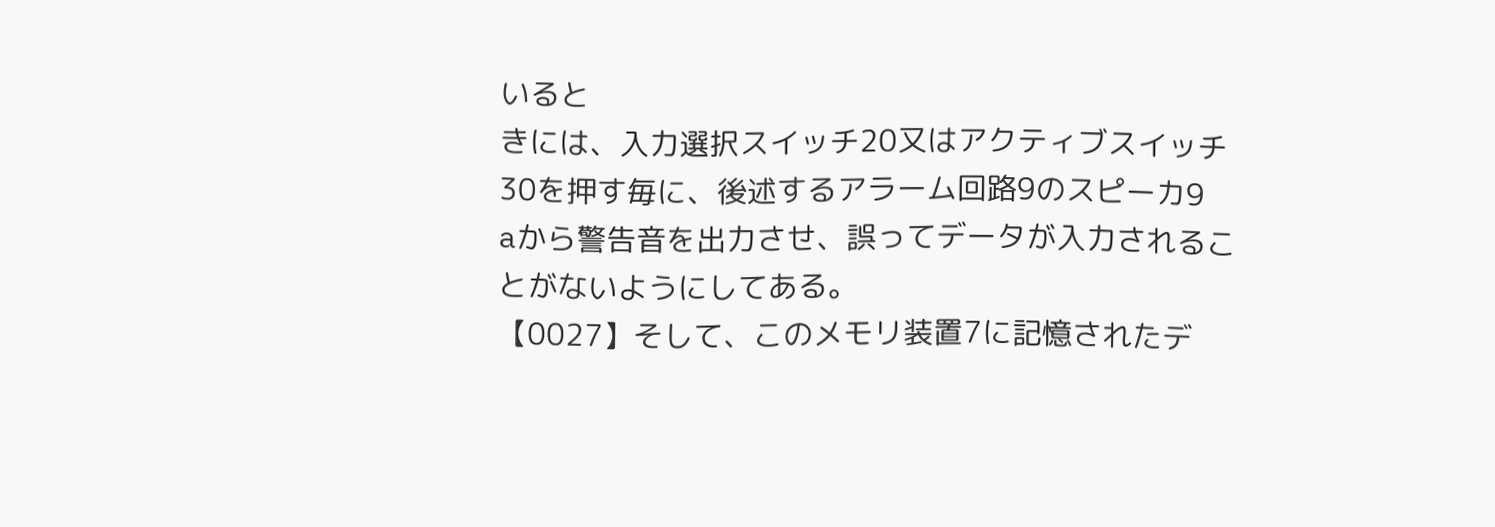いると
きには、入力選択スイッチ20又はアクティブスイッチ
30を押す毎に、後述するアラーム回路9のスピーカ9
aから警告音を出力させ、誤ってデータが入力されるこ
とがないようにしてある。
【0027】そして、このメモリ装置7に記憶されたデ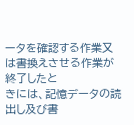ータを確認する作業又は書換えさせる作業が終了したと
きには、記憶データの読出し及び書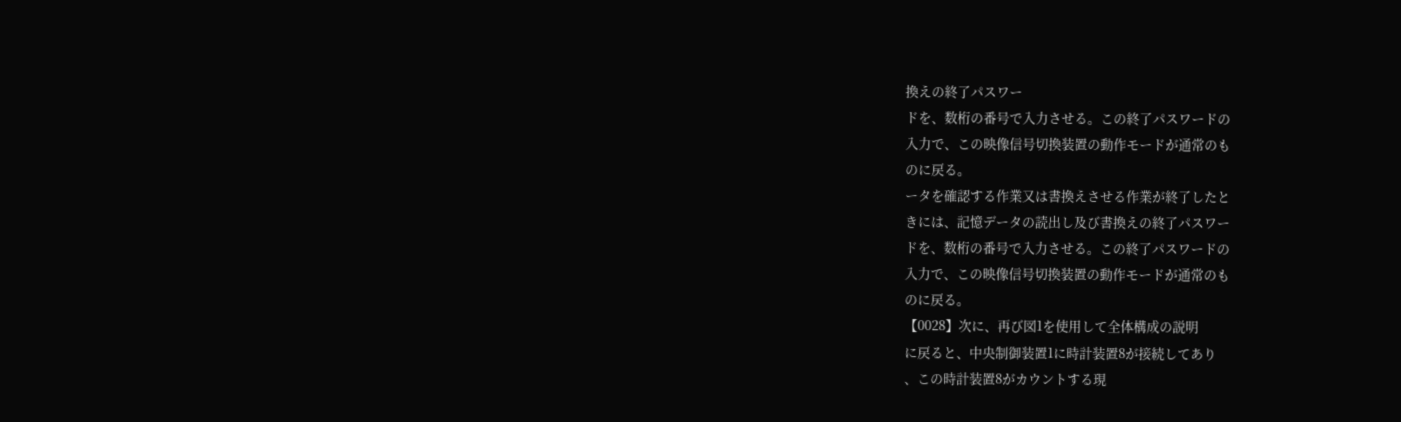換えの終了パスワー
ドを、数桁の番号で入力させる。この終了パスワードの
入力で、この映像信号切換装置の動作モードが通常のも
のに戻る。
ータを確認する作業又は書換えさせる作業が終了したと
きには、記憶データの読出し及び書換えの終了パスワー
ドを、数桁の番号で入力させる。この終了パスワードの
入力で、この映像信号切換装置の動作モードが通常のも
のに戻る。
【0028】次に、再び図1を使用して全体構成の説明
に戻ると、中央制御装置1に時計装置8が接続してあり
、この時計装置8がカウントする現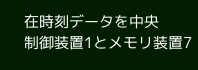在時刻データを中央
制御装置1とメモリ装置7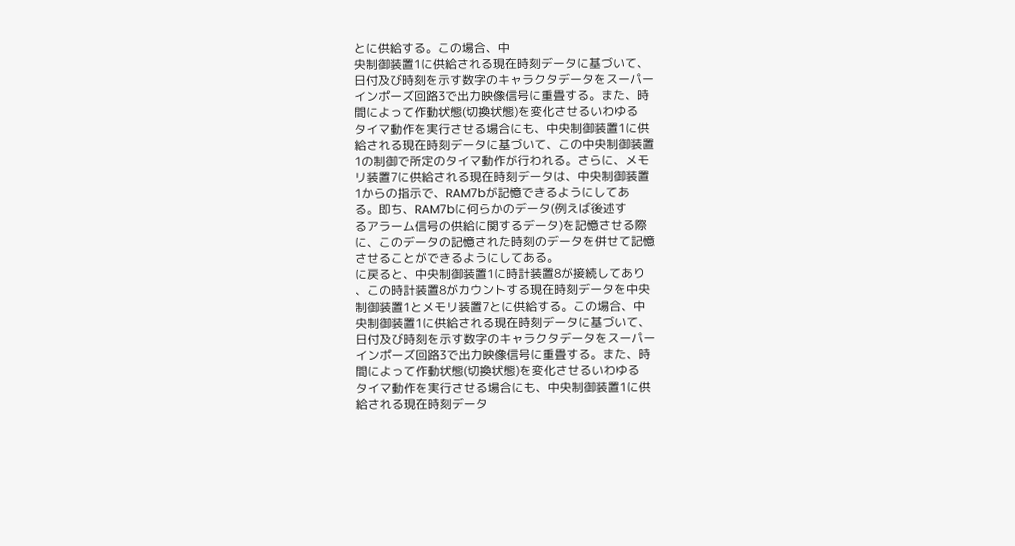とに供給する。この場合、中
央制御装置1に供給される現在時刻データに基づいて、
日付及び時刻を示す数字のキャラクタデータをスーパー
インポーズ回路3で出力映像信号に重畳する。また、時
間によって作動状態(切換状態)を変化させるいわゆる
タイマ動作を実行させる場合にも、中央制御装置1に供
給される現在時刻データに基づいて、この中央制御装置
1の制御で所定のタイマ動作が行われる。さらに、メモ
リ装置7に供給される現在時刻データは、中央制御装置
1からの指示で、RAM7bが記憶できるようにしてあ
る。即ち、RAM7bに何らかのデータ(例えば後述す
るアラーム信号の供給に関するデータ)を記憶させる際
に、このデータの記憶された時刻のデータを併せて記憶
させることができるようにしてある。
に戻ると、中央制御装置1に時計装置8が接続してあり
、この時計装置8がカウントする現在時刻データを中央
制御装置1とメモリ装置7とに供給する。この場合、中
央制御装置1に供給される現在時刻データに基づいて、
日付及び時刻を示す数字のキャラクタデータをスーパー
インポーズ回路3で出力映像信号に重畳する。また、時
間によって作動状態(切換状態)を変化させるいわゆる
タイマ動作を実行させる場合にも、中央制御装置1に供
給される現在時刻データ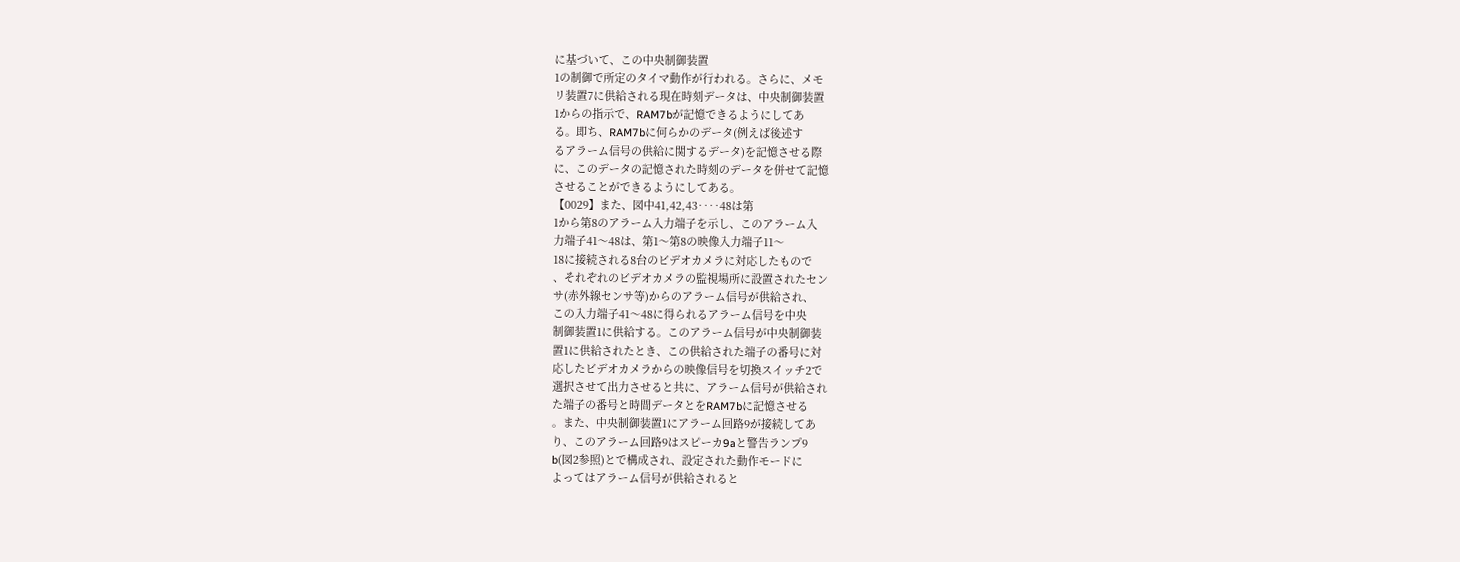に基づいて、この中央制御装置
1の制御で所定のタイマ動作が行われる。さらに、メモ
リ装置7に供給される現在時刻データは、中央制御装置
1からの指示で、RAM7bが記憶できるようにしてあ
る。即ち、RAM7bに何らかのデータ(例えば後述す
るアラーム信号の供給に関するデータ)を記憶させる際
に、このデータの記憶された時刻のデータを併せて記憶
させることができるようにしてある。
【0029】また、図中41,42,43‥‥48は第
1から第8のアラーム入力端子を示し、このアラーム入
力端子41〜48は、第1〜第8の映像入力端子11〜
18に接続される8台のビデオカメラに対応したもので
、それぞれのビデオカメラの監視場所に設置されたセン
サ(赤外線センサ等)からのアラーム信号が供給され、
この入力端子41〜48に得られるアラーム信号を中央
制御装置1に供給する。このアラーム信号が中央制御装
置1に供給されたとき、この供給された端子の番号に対
応したビデオカメラからの映像信号を切換スイッチ2で
選択させて出力させると共に、アラーム信号が供給され
た端子の番号と時間データとをRAM7bに記憶させる
。また、中央制御装置1にアラーム回路9が接続してあ
り、このアラーム回路9はスピーカ9aと警告ランプ9
b(図2参照)とで構成され、設定された動作モードに
よってはアラーム信号が供給されると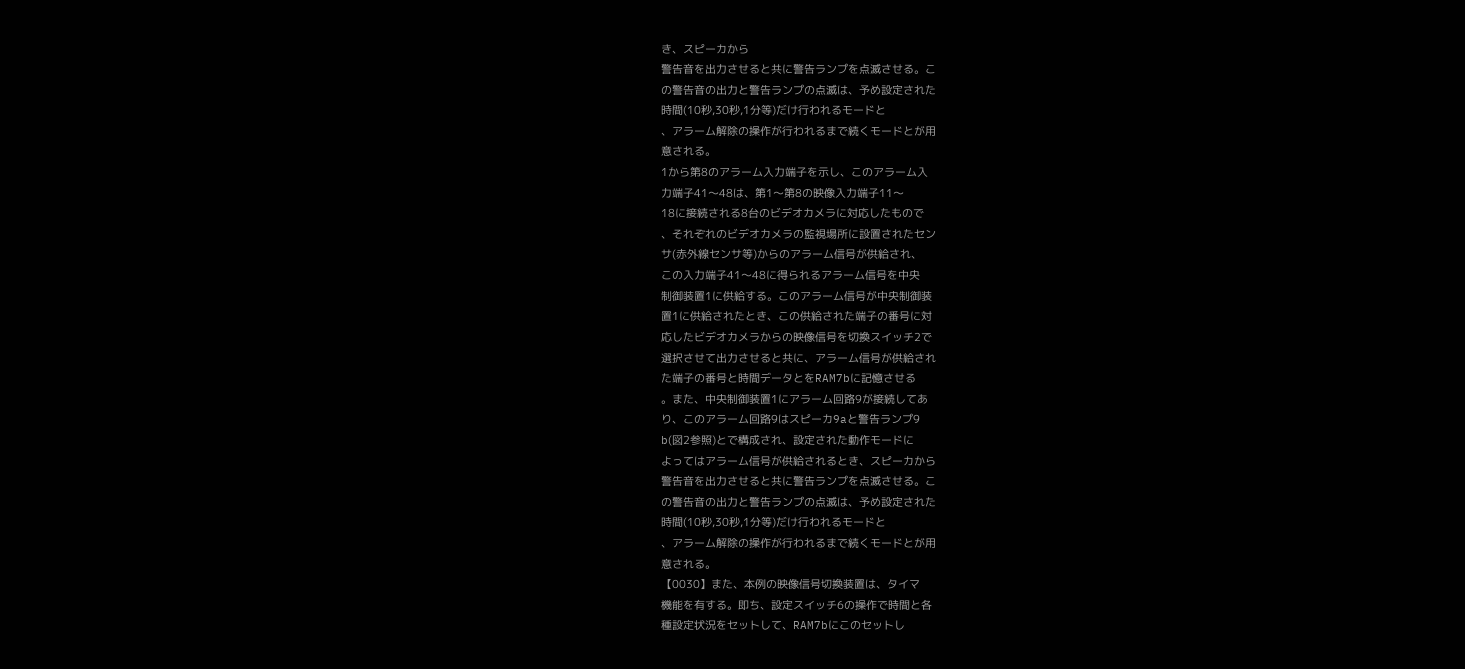き、スピーカから
警告音を出力させると共に警告ランプを点滅させる。こ
の警告音の出力と警告ランプの点滅は、予め設定された
時間(10秒,30秒,1分等)だけ行われるモードと
、アラーム解除の操作が行われるまで続くモードとが用
意される。
1から第8のアラーム入力端子を示し、このアラーム入
力端子41〜48は、第1〜第8の映像入力端子11〜
18に接続される8台のビデオカメラに対応したもので
、それぞれのビデオカメラの監視場所に設置されたセン
サ(赤外線センサ等)からのアラーム信号が供給され、
この入力端子41〜48に得られるアラーム信号を中央
制御装置1に供給する。このアラーム信号が中央制御装
置1に供給されたとき、この供給された端子の番号に対
応したビデオカメラからの映像信号を切換スイッチ2で
選択させて出力させると共に、アラーム信号が供給され
た端子の番号と時間データとをRAM7bに記憶させる
。また、中央制御装置1にアラーム回路9が接続してあ
り、このアラーム回路9はスピーカ9aと警告ランプ9
b(図2参照)とで構成され、設定された動作モードに
よってはアラーム信号が供給されるとき、スピーカから
警告音を出力させると共に警告ランプを点滅させる。こ
の警告音の出力と警告ランプの点滅は、予め設定された
時間(10秒,30秒,1分等)だけ行われるモードと
、アラーム解除の操作が行われるまで続くモードとが用
意される。
【0030】また、本例の映像信号切換装置は、タイマ
機能を有する。即ち、設定スイッチ6の操作で時間と各
種設定状況をセットして、RAM7bにこのセットし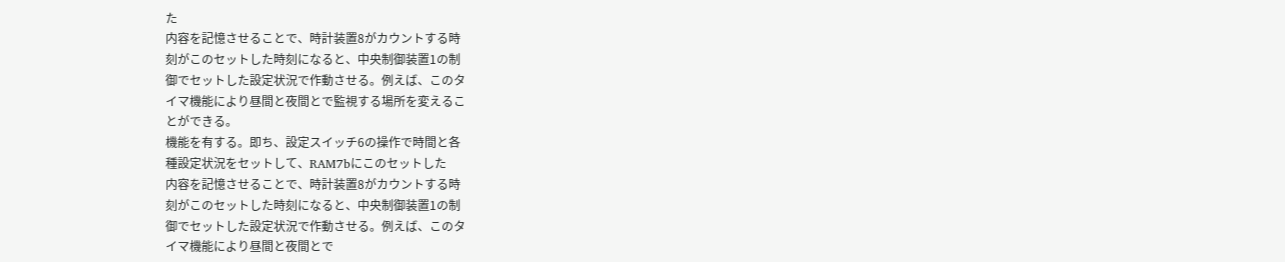た
内容を記憶させることで、時計装置8がカウントする時
刻がこのセットした時刻になると、中央制御装置1の制
御でセットした設定状況で作動させる。例えば、このタ
イマ機能により昼間と夜間とで監視する場所を変えるこ
とができる。
機能を有する。即ち、設定スイッチ6の操作で時間と各
種設定状況をセットして、RAM7bにこのセットした
内容を記憶させることで、時計装置8がカウントする時
刻がこのセットした時刻になると、中央制御装置1の制
御でセットした設定状況で作動させる。例えば、このタ
イマ機能により昼間と夜間とで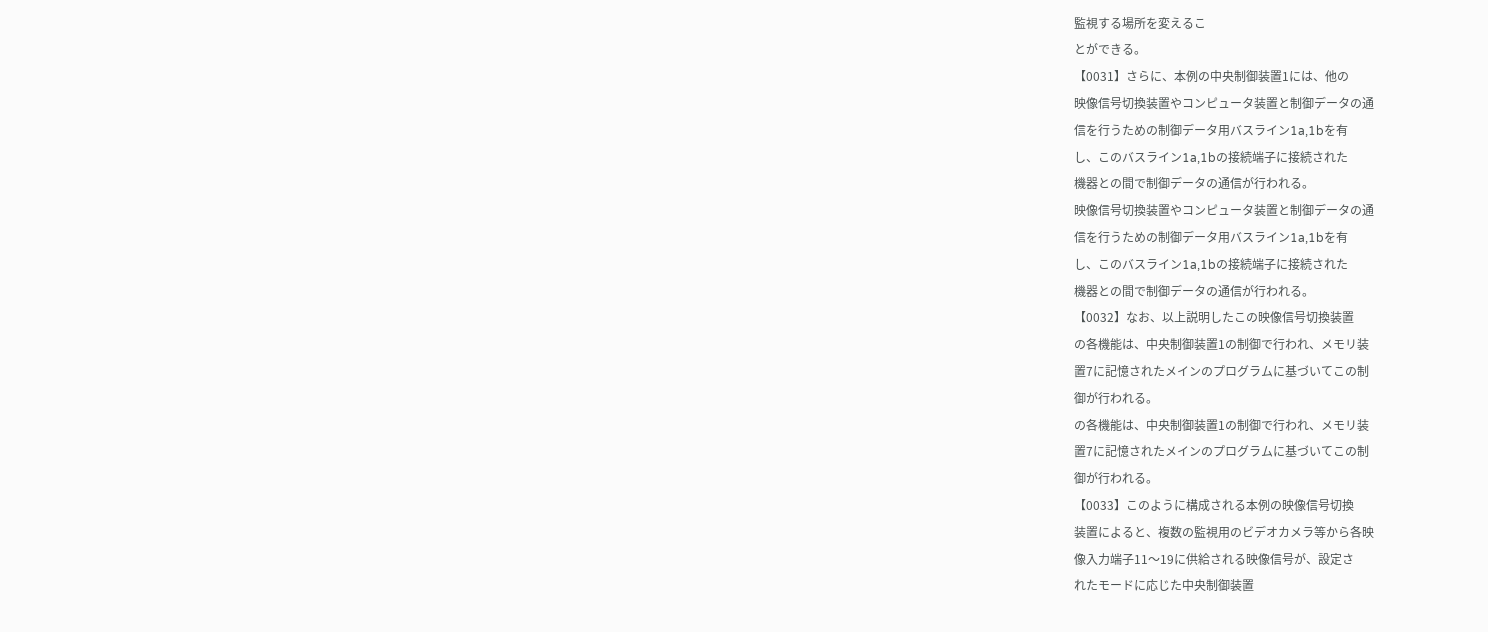監視する場所を変えるこ
とができる。
【0031】さらに、本例の中央制御装置1には、他の
映像信号切換装置やコンピュータ装置と制御データの通
信を行うための制御データ用バスライン1a,1bを有
し、このバスライン1a,1bの接続端子に接続された
機器との間で制御データの通信が行われる。
映像信号切換装置やコンピュータ装置と制御データの通
信を行うための制御データ用バスライン1a,1bを有
し、このバスライン1a,1bの接続端子に接続された
機器との間で制御データの通信が行われる。
【0032】なお、以上説明したこの映像信号切換装置
の各機能は、中央制御装置1の制御で行われ、メモリ装
置7に記憶されたメインのプログラムに基づいてこの制
御が行われる。
の各機能は、中央制御装置1の制御で行われ、メモリ装
置7に記憶されたメインのプログラムに基づいてこの制
御が行われる。
【0033】このように構成される本例の映像信号切換
装置によると、複数の監視用のビデオカメラ等から各映
像入力端子11〜19に供給される映像信号が、設定さ
れたモードに応じた中央制御装置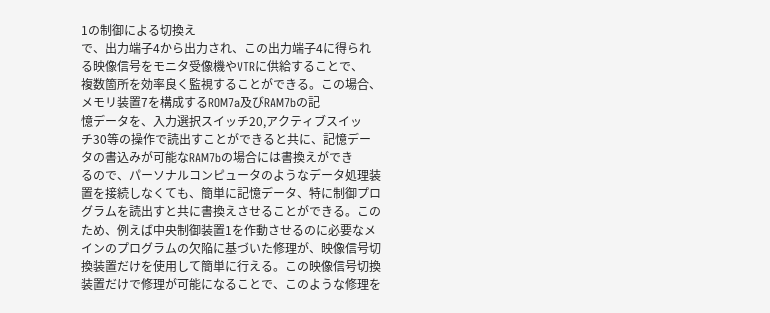1の制御による切換え
で、出力端子4から出力され、この出力端子4に得られ
る映像信号をモニタ受像機やVTRに供給することで、
複数箇所を効率良く監視することができる。この場合、
メモリ装置7を構成するROM7a及びRAM7bの記
憶データを、入力選択スイッチ20,アクティブスイッ
チ30等の操作で読出すことができると共に、記憶デー
タの書込みが可能なRAM7bの場合には書換えができ
るので、パーソナルコンピュータのようなデータ処理装
置を接続しなくても、簡単に記憶データ、特に制御プロ
グラムを読出すと共に書換えさせることができる。この
ため、例えば中央制御装置1を作動させるのに必要なメ
インのプログラムの欠陥に基づいた修理が、映像信号切
換装置だけを使用して簡単に行える。この映像信号切換
装置だけで修理が可能になることで、このような修理を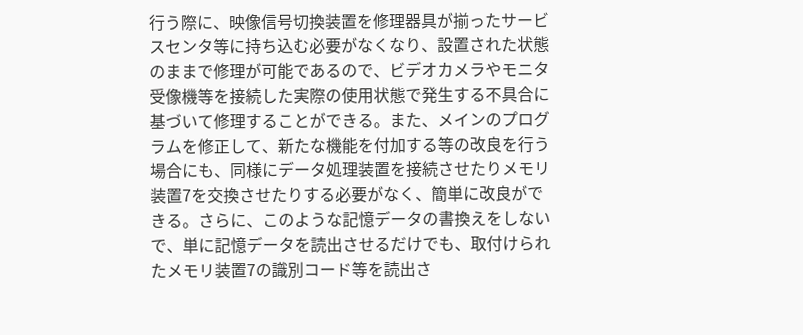行う際に、映像信号切換装置を修理器具が揃ったサービ
スセンタ等に持ち込む必要がなくなり、設置された状態
のままで修理が可能であるので、ビデオカメラやモニタ
受像機等を接続した実際の使用状態で発生する不具合に
基づいて修理することができる。また、メインのプログ
ラムを修正して、新たな機能を付加する等の改良を行う
場合にも、同様にデータ処理装置を接続させたりメモリ
装置7を交換させたりする必要がなく、簡単に改良がで
きる。さらに、このような記憶データの書換えをしない
で、単に記憶データを読出させるだけでも、取付けられ
たメモリ装置7の識別コード等を読出さ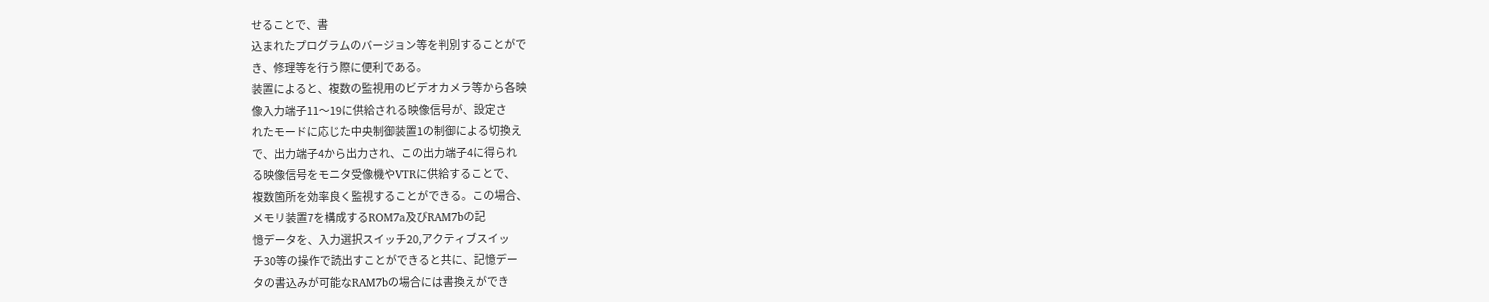せることで、書
込まれたプログラムのバージョン等を判別することがで
き、修理等を行う際に便利である。
装置によると、複数の監視用のビデオカメラ等から各映
像入力端子11〜19に供給される映像信号が、設定さ
れたモードに応じた中央制御装置1の制御による切換え
で、出力端子4から出力され、この出力端子4に得られ
る映像信号をモニタ受像機やVTRに供給することで、
複数箇所を効率良く監視することができる。この場合、
メモリ装置7を構成するROM7a及びRAM7bの記
憶データを、入力選択スイッチ20,アクティブスイッ
チ30等の操作で読出すことができると共に、記憶デー
タの書込みが可能なRAM7bの場合には書換えができ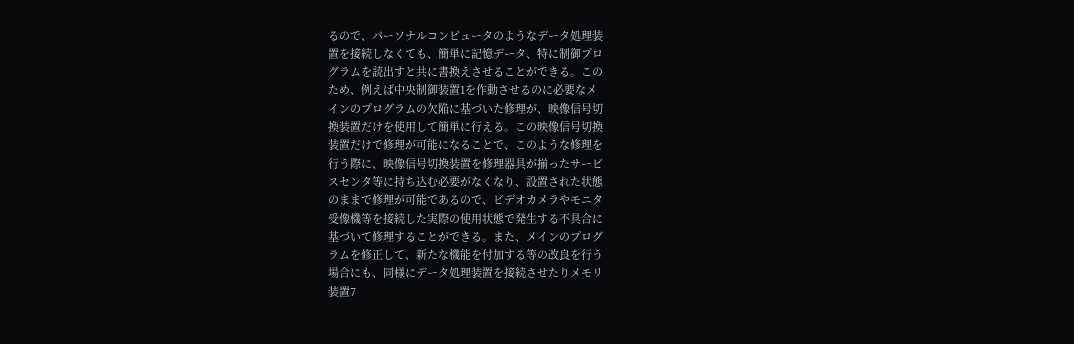るので、パーソナルコンピュータのようなデータ処理装
置を接続しなくても、簡単に記憶データ、特に制御プロ
グラムを読出すと共に書換えさせることができる。この
ため、例えば中央制御装置1を作動させるのに必要なメ
インのプログラムの欠陥に基づいた修理が、映像信号切
換装置だけを使用して簡単に行える。この映像信号切換
装置だけで修理が可能になることで、このような修理を
行う際に、映像信号切換装置を修理器具が揃ったサービ
スセンタ等に持ち込む必要がなくなり、設置された状態
のままで修理が可能であるので、ビデオカメラやモニタ
受像機等を接続した実際の使用状態で発生する不具合に
基づいて修理することができる。また、メインのプログ
ラムを修正して、新たな機能を付加する等の改良を行う
場合にも、同様にデータ処理装置を接続させたりメモリ
装置7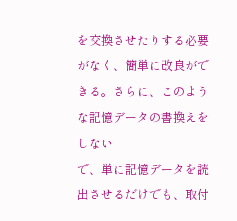を交換させたりする必要がなく、簡単に改良がで
きる。さらに、このような記憶データの書換えをしない
で、単に記憶データを読出させるだけでも、取付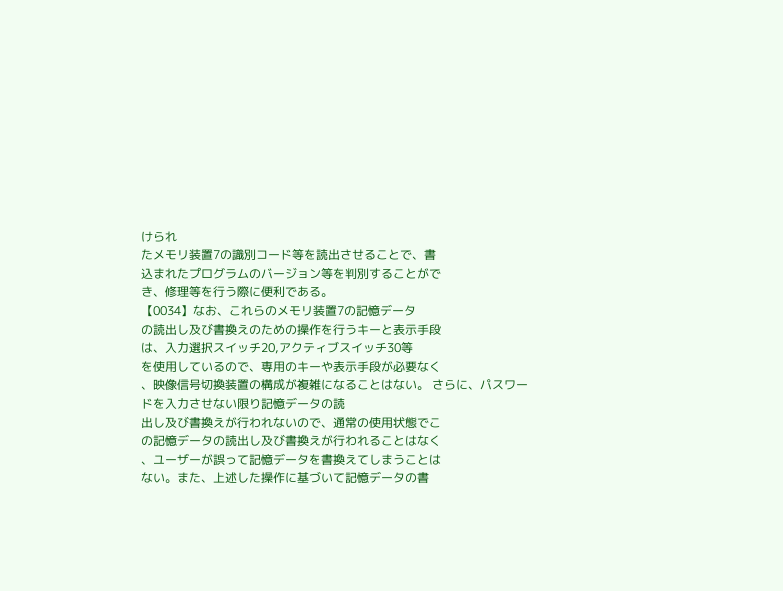けられ
たメモリ装置7の識別コード等を読出させることで、書
込まれたプログラムのバージョン等を判別することがで
き、修理等を行う際に便利である。
【0034】なお、これらのメモリ装置7の記憶データ
の読出し及び書換えのための操作を行うキーと表示手段
は、入力選択スイッチ20,アクティブスイッチ30等
を使用しているので、専用のキーや表示手段が必要なく
、映像信号切換装置の構成が複雑になることはない。 さらに、パスワードを入力させない限り記憶データの読
出し及び書換えが行われないので、通常の使用状態でこ
の記憶データの読出し及び書換えが行われることはなく
、ユーザーが誤って記憶データを書換えてしまうことは
ない。また、上述した操作に基づいて記憶データの書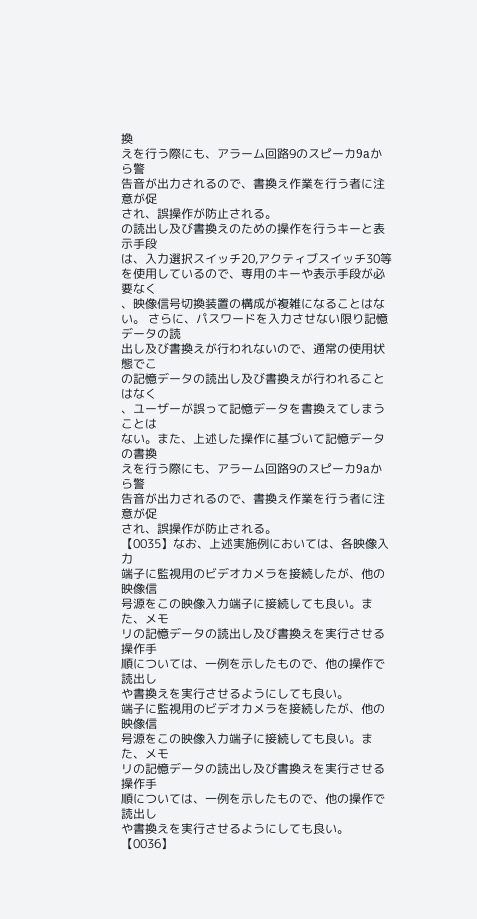換
えを行う際にも、アラーム回路9のスピーカ9aから警
告音が出力されるので、書換え作業を行う者に注意が促
され、誤操作が防止される。
の読出し及び書換えのための操作を行うキーと表示手段
は、入力選択スイッチ20,アクティブスイッチ30等
を使用しているので、専用のキーや表示手段が必要なく
、映像信号切換装置の構成が複雑になることはない。 さらに、パスワードを入力させない限り記憶データの読
出し及び書換えが行われないので、通常の使用状態でこ
の記憶データの読出し及び書換えが行われることはなく
、ユーザーが誤って記憶データを書換えてしまうことは
ない。また、上述した操作に基づいて記憶データの書換
えを行う際にも、アラーム回路9のスピーカ9aから警
告音が出力されるので、書換え作業を行う者に注意が促
され、誤操作が防止される。
【0035】なお、上述実施例においては、各映像入力
端子に監視用のビデオカメラを接続したが、他の映像信
号源をこの映像入力端子に接続しても良い。また、メモ
リの記憶データの読出し及び書換えを実行させる操作手
順については、一例を示したもので、他の操作で読出し
や書換えを実行させるようにしても良い。
端子に監視用のビデオカメラを接続したが、他の映像信
号源をこの映像入力端子に接続しても良い。また、メモ
リの記憶データの読出し及び書換えを実行させる操作手
順については、一例を示したもので、他の操作で読出し
や書換えを実行させるようにしても良い。
【0036】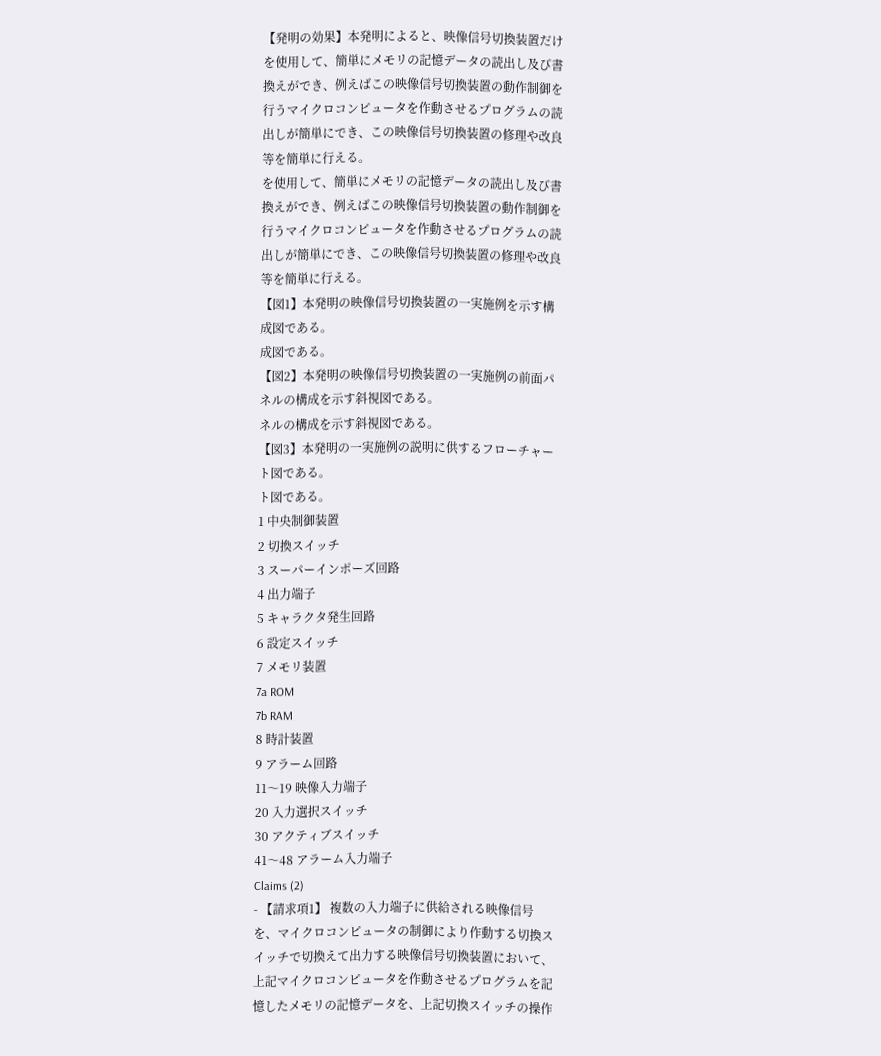【発明の効果】本発明によると、映像信号切換装置だけ
を使用して、簡単にメモリの記憶データの読出し及び書
換えができ、例えばこの映像信号切換装置の動作制御を
行うマイクロコンピュータを作動させるプログラムの読
出しが簡単にでき、この映像信号切換装置の修理や改良
等を簡単に行える。
を使用して、簡単にメモリの記憶データの読出し及び書
換えができ、例えばこの映像信号切換装置の動作制御を
行うマイクロコンピュータを作動させるプログラムの読
出しが簡単にでき、この映像信号切換装置の修理や改良
等を簡単に行える。
【図1】本発明の映像信号切換装置の一実施例を示す構
成図である。
成図である。
【図2】本発明の映像信号切換装置の一実施例の前面パ
ネルの構成を示す斜視図である。
ネルの構成を示す斜視図である。
【図3】本発明の一実施例の説明に供するフローチャー
ト図である。
ト図である。
1 中央制御装置
2 切換スイッチ
3 スーパーインポーズ回路
4 出力端子
5 キャラクタ発生回路
6 設定スイッチ
7 メモリ装置
7a ROM
7b RAM
8 時計装置
9 アラーム回路
11〜19 映像入力端子
20 入力選択スイッチ
30 アクティブスイッチ
41〜48 アラーム入力端子
Claims (2)
- 【請求項1】 複数の入力端子に供給される映像信号
を、マイクロコンピュータの制御により作動する切換ス
イッチで切換えて出力する映像信号切換装置において、
上記マイクロコンピュータを作動させるプログラムを記
憶したメモリの記憶データを、上記切換スイッチの操作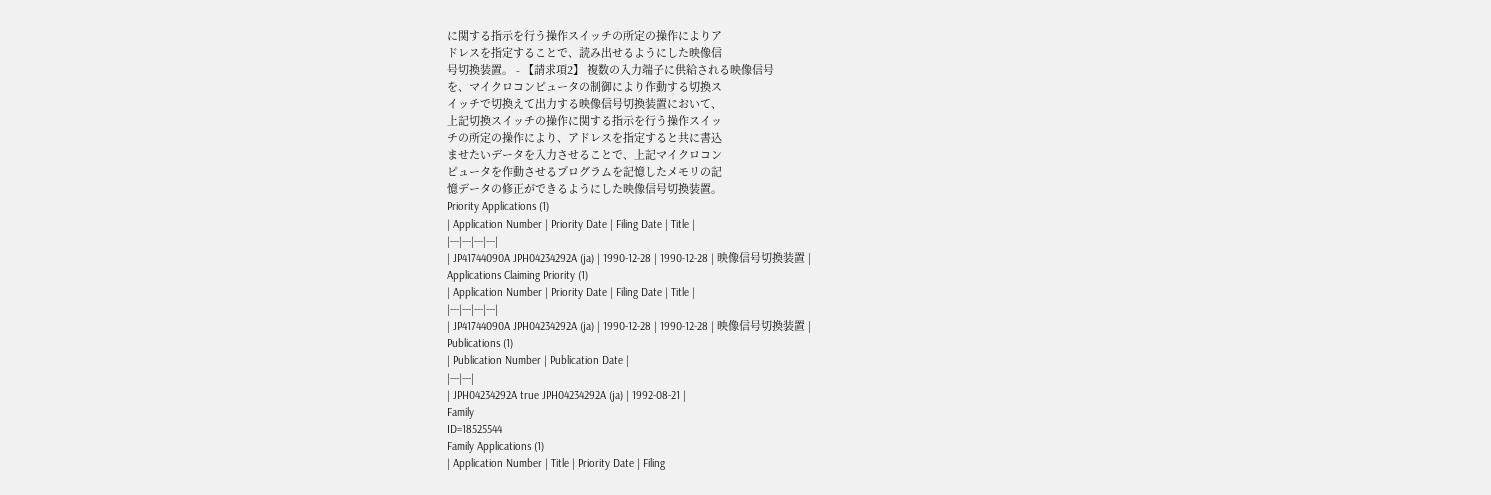に関する指示を行う操作スイッチの所定の操作によりア
ドレスを指定することで、読み出せるようにした映像信
号切換装置。 - 【請求項2】 複数の入力端子に供給される映像信号
を、マイクロコンピュータの制御により作動する切換ス
イッチで切換えて出力する映像信号切換装置において、
上記切換スイッチの操作に関する指示を行う操作スイッ
チの所定の操作により、アドレスを指定すると共に書込
ませたいデータを入力させることで、上記マイクロコン
ピュータを作動させるプログラムを記憶したメモリの記
憶データの修正ができるようにした映像信号切換装置。
Priority Applications (1)
| Application Number | Priority Date | Filing Date | Title |
|---|---|---|---|
| JP41744090A JPH04234292A (ja) | 1990-12-28 | 1990-12-28 | 映像信号切換装置 |
Applications Claiming Priority (1)
| Application Number | Priority Date | Filing Date | Title |
|---|---|---|---|
| JP41744090A JPH04234292A (ja) | 1990-12-28 | 1990-12-28 | 映像信号切換装置 |
Publications (1)
| Publication Number | Publication Date |
|---|---|
| JPH04234292A true JPH04234292A (ja) | 1992-08-21 |
Family
ID=18525544
Family Applications (1)
| Application Number | Title | Priority Date | Filing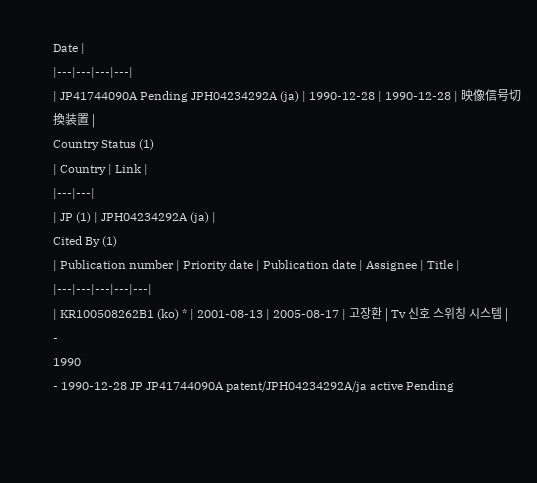Date |
|---|---|---|---|
| JP41744090A Pending JPH04234292A (ja) | 1990-12-28 | 1990-12-28 | 映像信号切換装置 |
Country Status (1)
| Country | Link |
|---|---|
| JP (1) | JPH04234292A (ja) |
Cited By (1)
| Publication number | Priority date | Publication date | Assignee | Title |
|---|---|---|---|---|
| KR100508262B1 (ko) * | 2001-08-13 | 2005-08-17 | 고장환 | Tv 신호 스위칭 시스템 |
-
1990
- 1990-12-28 JP JP41744090A patent/JPH04234292A/ja active Pending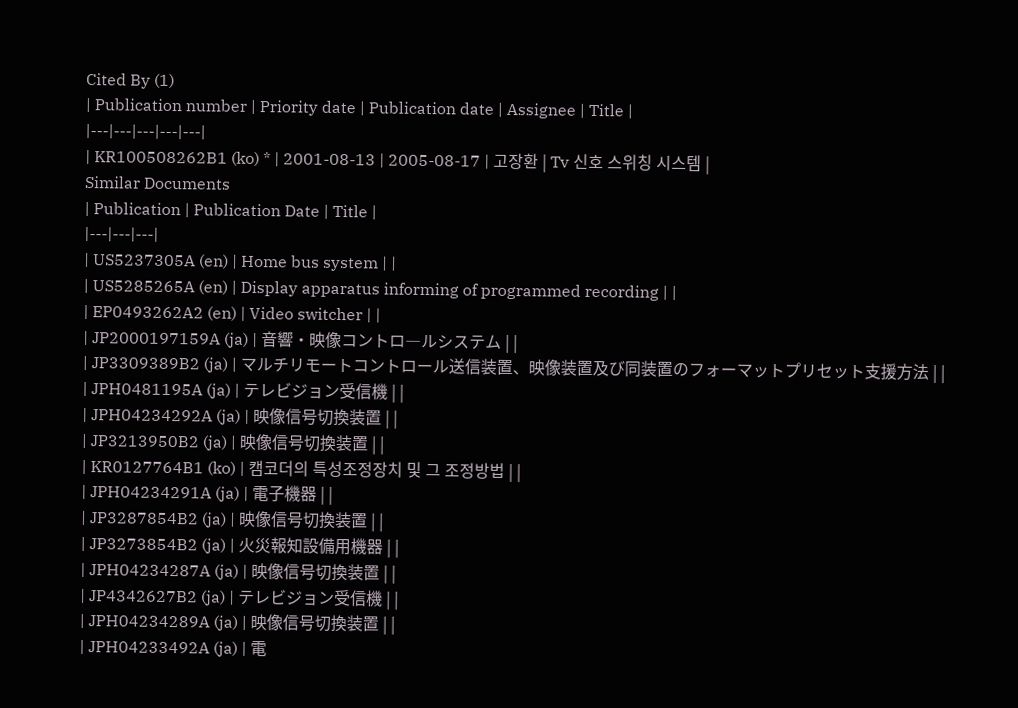Cited By (1)
| Publication number | Priority date | Publication date | Assignee | Title |
|---|---|---|---|---|
| KR100508262B1 (ko) * | 2001-08-13 | 2005-08-17 | 고장환 | Tv 신호 스위칭 시스템 |
Similar Documents
| Publication | Publication Date | Title |
|---|---|---|
| US5237305A (en) | Home bus system | |
| US5285265A (en) | Display apparatus informing of programmed recording | |
| EP0493262A2 (en) | Video switcher | |
| JP2000197159A (ja) | 音響・映像コントロ―ルシステム | |
| JP3309389B2 (ja) | マルチリモートコントロール送信装置、映像装置及び同装置のフォーマットプリセット支援方法 | |
| JPH0481195A (ja) | テレビジョン受信機 | |
| JPH04234292A (ja) | 映像信号切換装置 | |
| JP3213950B2 (ja) | 映像信号切換装置 | |
| KR0127764B1 (ko) | 캠코더의 특성조정장치 및 그 조정방법 | |
| JPH04234291A (ja) | 電子機器 | |
| JP3287854B2 (ja) | 映像信号切換装置 | |
| JP3273854B2 (ja) | 火災報知設備用機器 | |
| JPH04234287A (ja) | 映像信号切換装置 | |
| JP4342627B2 (ja) | テレビジョン受信機 | |
| JPH04234289A (ja) | 映像信号切換装置 | |
| JPH04233492A (ja) | 電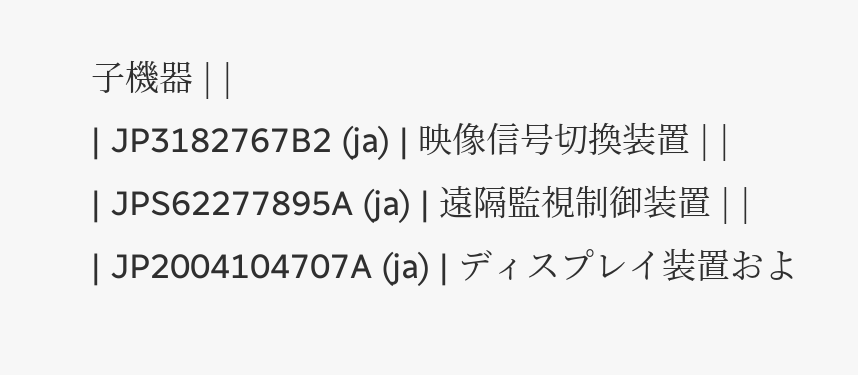子機器 | |
| JP3182767B2 (ja) | 映像信号切換装置 | |
| JPS62277895A (ja) | 遠隔監視制御装置 | |
| JP2004104707A (ja) | ディスプレイ装置およ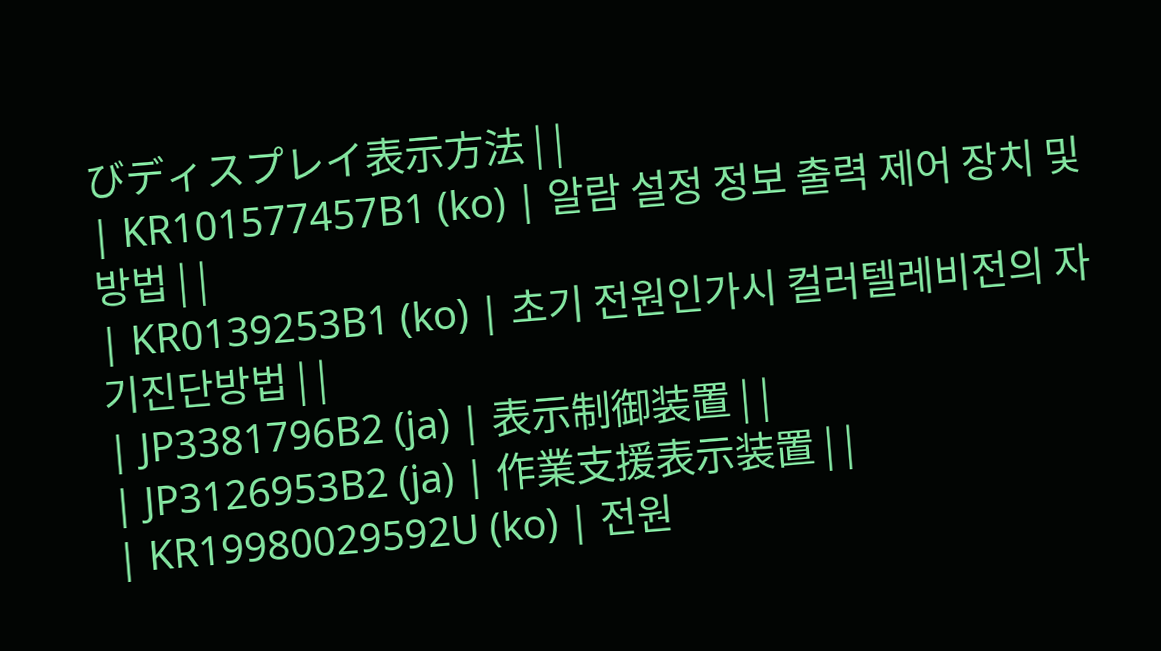びディスプレイ表示方法 | |
| KR101577457B1 (ko) | 알람 설정 정보 출력 제어 장치 및 방법 | |
| KR0139253B1 (ko) | 초기 전원인가시 컬러텔레비전의 자기진단방법 | |
| JP3381796B2 (ja) | 表示制御装置 | |
| JP3126953B2 (ja) | 作業支援表示装置 | |
| KR19980029592U (ko) | 전원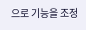으로 기능을 조정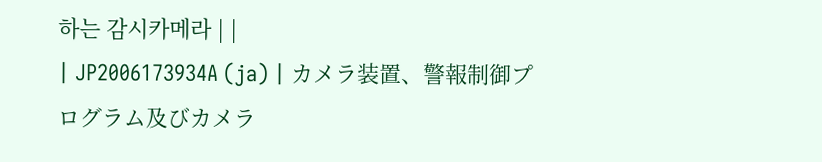하는 감시카메라 | |
| JP2006173934A (ja) | カメラ装置、警報制御プログラム及びカメラ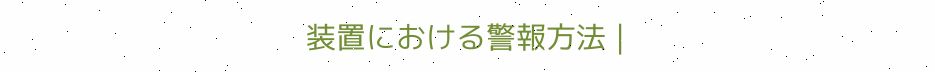装置における警報方法 |